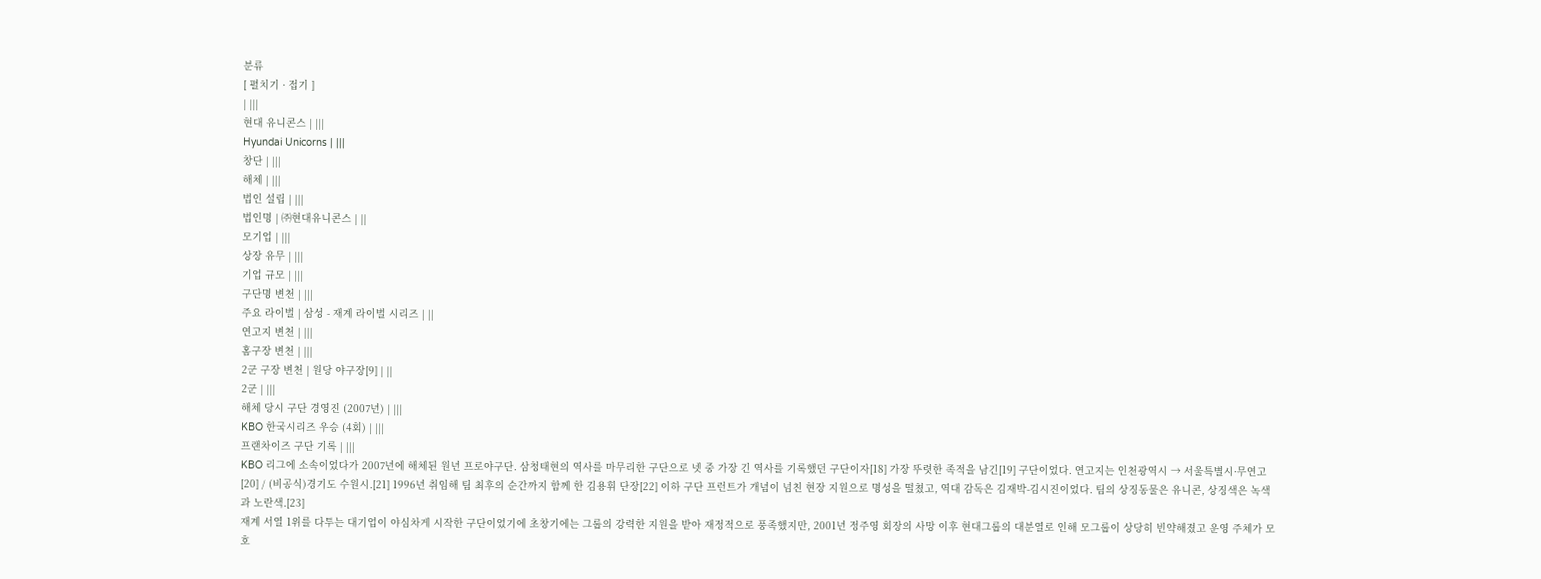분류
[ 펼치기 · 접기 ]
| |||
현대 유니콘스 | |||
Hyundai Unicorns | |||
창단 | |||
해체 | |||
법인 설립 | |||
법인명 | ㈜현대유니콘스 | ||
모기업 | |||
상장 유무 | |||
기업 규모 | |||
구단명 변천 | |||
주요 라이벌 | 삼성 - 재계 라이벌 시리즈 | ||
연고지 변천 | |||
홈구장 변천 | |||
2군 구장 변천 | 원당 야구장[9] | ||
2군 | |||
해체 당시 구단 경영진 (2007년) | |||
KBO 한국시리즈 우승 (4회) | |||
프랜차이즈 구단 기록 | |||
KBO 리그에 소속이었다가 2007년에 해체된 원년 프로야구단. 삼청태현의 역사를 마무리한 구단으로 넷 중 가장 긴 역사를 기록했던 구단이자[18] 가장 뚜렷한 족적을 남긴[19] 구단이었다. 연고지는 인천광역시 → 서울특별시·무연고[20] / (비공식)경기도 수원시.[21] 1996년 취임해 팀 최후의 순간까지 함께 한 김용휘 단장[22] 이하 구단 프런트가 개념이 넘친 현장 지원으로 명성을 떨쳤고, 역대 감독은 김재박-김시진이었다. 팀의 상징동물은 유니콘, 상징색은 녹색과 노란색.[23]
재계 서열 1위를 다투는 대기업이 야심차게 시작한 구단이었기에 초창기에는 그룹의 강력한 지원을 받아 재정적으로 풍족했지만, 2001년 정주영 회장의 사망 이후 현대그룹의 대분열로 인해 모그룹이 상당히 빈약해졌고 운영 주체가 모호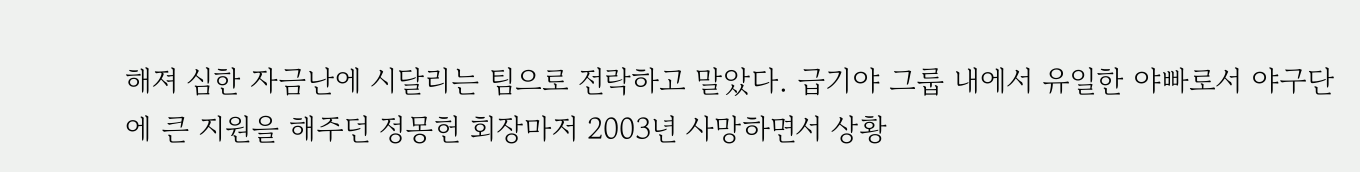해져 심한 자금난에 시달리는 팀으로 전락하고 말았다. 급기야 그룹 내에서 유일한 야빠로서 야구단에 큰 지원을 해주던 정몽헌 회장마저 2003년 사망하면서 상황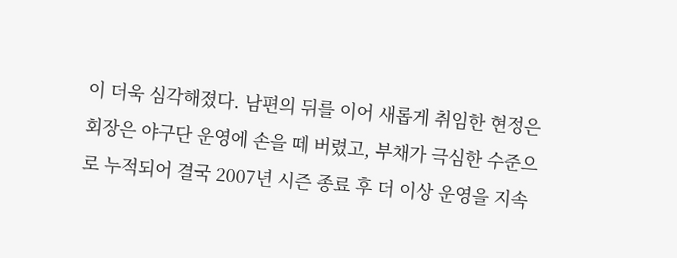이 더욱 심각해졌다. 남편의 뒤를 이어 새롭게 취임한 현정은 회장은 야구단 운영에 손을 떼 버렸고, 부채가 극심한 수준으로 누적되어 결국 2007년 시즌 종료 후 더 이상 운영을 지속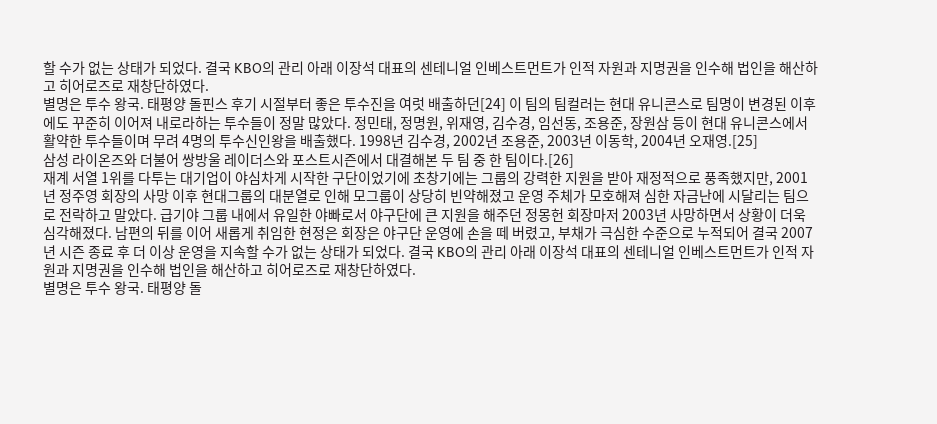할 수가 없는 상태가 되었다. 결국 KBO의 관리 아래 이장석 대표의 센테니얼 인베스트먼트가 인적 자원과 지명권을 인수해 법인을 해산하고 히어로즈로 재창단하였다.
별명은 투수 왕국. 태평양 돌핀스 후기 시절부터 좋은 투수진을 여럿 배출하던[24] 이 팀의 팀컬러는 현대 유니콘스로 팀명이 변경된 이후에도 꾸준히 이어져 내로라하는 투수들이 정말 많았다. 정민태, 정명원, 위재영, 김수경, 임선동, 조용준, 장원삼 등이 현대 유니콘스에서 활약한 투수들이며 무려 4명의 투수신인왕을 배출했다. 1998년 김수경, 2002년 조용준, 2003년 이동학, 2004년 오재영.[25]
삼성 라이온즈와 더불어 쌍방울 레이더스와 포스트시즌에서 대결해본 두 팀 중 한 팀이다.[26]
재계 서열 1위를 다투는 대기업이 야심차게 시작한 구단이었기에 초창기에는 그룹의 강력한 지원을 받아 재정적으로 풍족했지만, 2001년 정주영 회장의 사망 이후 현대그룹의 대분열로 인해 모그룹이 상당히 빈약해졌고 운영 주체가 모호해져 심한 자금난에 시달리는 팀으로 전락하고 말았다. 급기야 그룹 내에서 유일한 야빠로서 야구단에 큰 지원을 해주던 정몽헌 회장마저 2003년 사망하면서 상황이 더욱 심각해졌다. 남편의 뒤를 이어 새롭게 취임한 현정은 회장은 야구단 운영에 손을 떼 버렸고, 부채가 극심한 수준으로 누적되어 결국 2007년 시즌 종료 후 더 이상 운영을 지속할 수가 없는 상태가 되었다. 결국 KBO의 관리 아래 이장석 대표의 센테니얼 인베스트먼트가 인적 자원과 지명권을 인수해 법인을 해산하고 히어로즈로 재창단하였다.
별명은 투수 왕국. 태평양 돌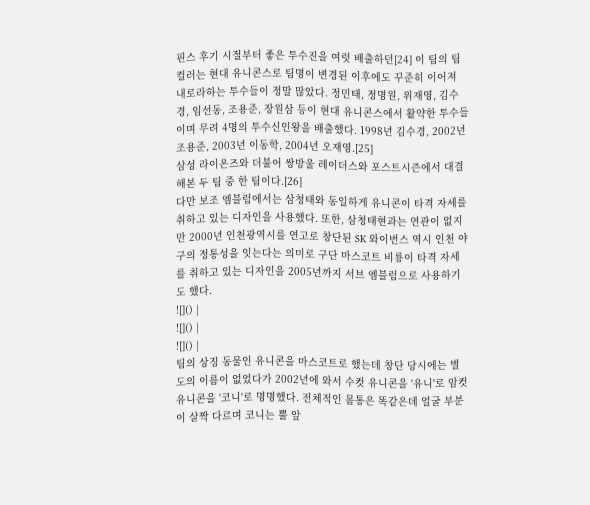핀스 후기 시절부터 좋은 투수진을 여럿 배출하던[24] 이 팀의 팀컬러는 현대 유니콘스로 팀명이 변경된 이후에도 꾸준히 이어져 내로라하는 투수들이 정말 많았다. 정민태, 정명원, 위재영, 김수경, 임선동, 조용준, 장원삼 등이 현대 유니콘스에서 활약한 투수들이며 무려 4명의 투수신인왕을 배출했다. 1998년 김수경, 2002년 조용준, 2003년 이동학, 2004년 오재영.[25]
삼성 라이온즈와 더불어 쌍방울 레이더스와 포스트시즌에서 대결해본 두 팀 중 한 팀이다.[26]
다만 보조 엠블럼에서는 삼청태와 동일하게 유니콘이 타격 자세를 취하고 있는 디자인을 사용했다. 또한, 삼청태현과는 연관이 없지만 2000년 인천광역시를 연고로 창단된 SK 와이번스 역시 인천 야구의 정통성을 잇는다는 의미로 구단 마스코트 비룡이 타격 자세를 취하고 있는 디자인을 2005년까지 서브 엠블럼으로 사용하기도 했다.
![]() |
![]() |
![]() |
팀의 상징 동물인 유니콘을 마스코트로 했는데 창단 당시에는 별도의 이름이 없었다가 2002년에 와서 수컷 유니콘을 '유니'로 암컷 유니콘을 '코니'로 명명했다. 전체적인 몸통은 똑같은데 얼굴 부분이 살짝 다르며 코니는 뿔 앞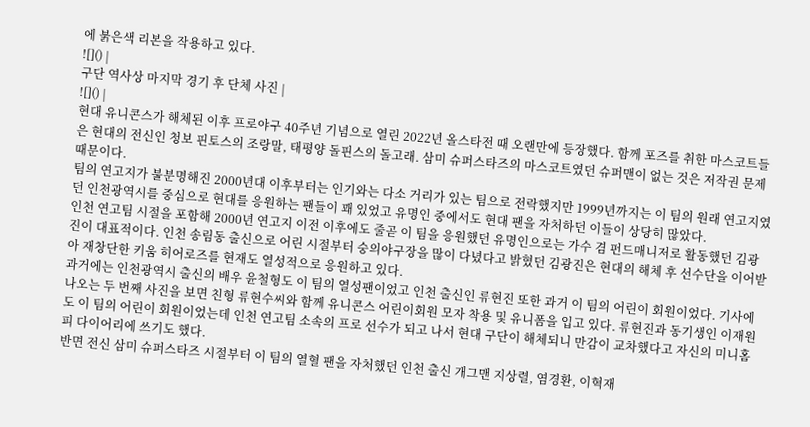에 붉은색 리본을 작용하고 있다.
![]() |
구단 역사상 마지막 경기 후 단체 사진 |
![]() |
현대 유니콘스가 해체된 이후 프로야구 40주년 기념으로 열린 2022년 올스타전 때 오랜만에 등장했다. 함께 포즈를 취한 마스코트들은 현대의 전신인 청보 핀토스의 조랑말, 태평양 돌핀스의 돌고래. 삼미 슈퍼스타즈의 마스코트였던 슈퍼맨이 없는 것은 저작권 문제 때문이다.
팀의 연고지가 불분명해진 2000년대 이후부터는 인기와는 다소 거리가 있는 팀으로 전락했지만 1999년까지는 이 팀의 원래 연고지였던 인천광역시를 중심으로 현대를 응원하는 팬들이 꽤 있었고 유명인 중에서도 현대 팬을 자처하던 이들이 상당히 많았다.
인천 연고팀 시절을 포함해 2000년 연고지 이전 이후에도 줄곧 이 팀을 응원했던 유명인으로는 가수 겸 펀드매니저로 활동했던 김광진이 대표적이다. 인천 송림동 출신으로 어린 시절부터 숭의야구장을 많이 다녔다고 밝혔던 김광진은 현대의 해체 후 선수단을 이어받아 재창단한 키움 히어로즈를 현재도 열성적으로 응원하고 있다.
과거에는 인천광역시 출신의 배우 윤철형도 이 팀의 열성팬이었고 인천 출신인 류현진 또한 과거 이 팀의 어린이 회원이었다. 기사에 나오는 두 번째 사진을 보면 친형 류현수씨와 함께 유니콘스 어린이회원 모자 착용 및 유니폼을 입고 있다. 류현진과 동기생인 이재원도 이 팀의 어린이 회원이었는데 인천 연고팀 소속의 프로 선수가 되고 나서 현대 구단이 해체되니 만감이 교차했다고 자신의 미니홈피 다이어리에 쓰기도 했다.
반면 전신 삼미 슈퍼스타즈 시절부터 이 팀의 열혈 팬을 자처했던 인천 출신 개그맨 지상렬, 염경환, 이혁재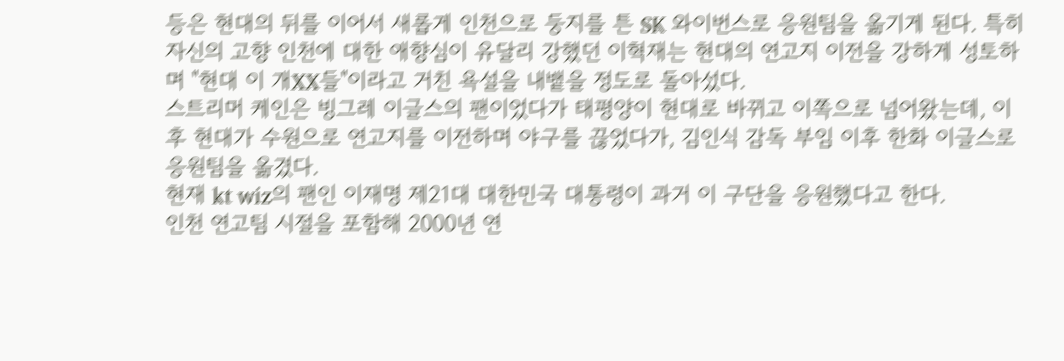등은 현대의 뒤를 이어서 새롭게 인천으로 둥지를 튼 SK 와이번스로 응원팀을 옮기게 된다. 특히 자신의 고향 인천에 대한 애향심이 유달리 강했던 이혁재는 현대의 연고지 이전을 강하게 성토하며 "현대 이 개XX들"이라고 거친 욕설을 내뱉을 정도로 돌아섰다.
스트리머 케인은 빙그레 이글스의 팬이었다가 태평양이 현대로 바뀌고 이쪽으로 넘어왔는데, 이후 현대가 수원으로 연고지를 이전하며 야구를 끊었다가, 김인식 감독 부임 이후 한화 이글스로 응원팀을 옮겼다.
현재 kt wiz의 팬인 이재명 제21대 대한민국 대통령이 과거 이 구단을 응원했다고 한다.
인천 연고팀 시절을 포함해 2000년 연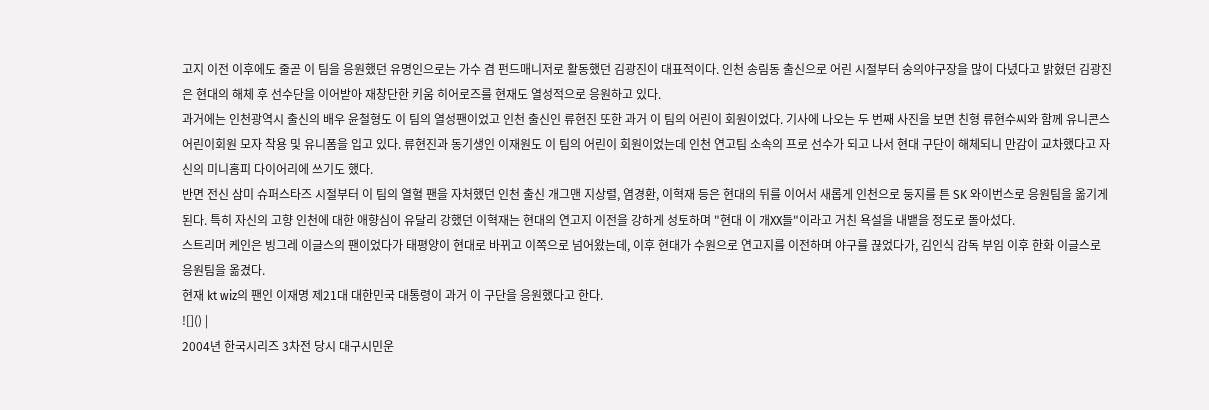고지 이전 이후에도 줄곧 이 팀을 응원했던 유명인으로는 가수 겸 펀드매니저로 활동했던 김광진이 대표적이다. 인천 송림동 출신으로 어린 시절부터 숭의야구장을 많이 다녔다고 밝혔던 김광진은 현대의 해체 후 선수단을 이어받아 재창단한 키움 히어로즈를 현재도 열성적으로 응원하고 있다.
과거에는 인천광역시 출신의 배우 윤철형도 이 팀의 열성팬이었고 인천 출신인 류현진 또한 과거 이 팀의 어린이 회원이었다. 기사에 나오는 두 번째 사진을 보면 친형 류현수씨와 함께 유니콘스 어린이회원 모자 착용 및 유니폼을 입고 있다. 류현진과 동기생인 이재원도 이 팀의 어린이 회원이었는데 인천 연고팀 소속의 프로 선수가 되고 나서 현대 구단이 해체되니 만감이 교차했다고 자신의 미니홈피 다이어리에 쓰기도 했다.
반면 전신 삼미 슈퍼스타즈 시절부터 이 팀의 열혈 팬을 자처했던 인천 출신 개그맨 지상렬, 염경환, 이혁재 등은 현대의 뒤를 이어서 새롭게 인천으로 둥지를 튼 SK 와이번스로 응원팀을 옮기게 된다. 특히 자신의 고향 인천에 대한 애향심이 유달리 강했던 이혁재는 현대의 연고지 이전을 강하게 성토하며 "현대 이 개XX들"이라고 거친 욕설을 내뱉을 정도로 돌아섰다.
스트리머 케인은 빙그레 이글스의 팬이었다가 태평양이 현대로 바뀌고 이쪽으로 넘어왔는데, 이후 현대가 수원으로 연고지를 이전하며 야구를 끊었다가, 김인식 감독 부임 이후 한화 이글스로 응원팀을 옮겼다.
현재 kt wiz의 팬인 이재명 제21대 대한민국 대통령이 과거 이 구단을 응원했다고 한다.
![]() |
2004년 한국시리즈 3차전 당시 대구시민운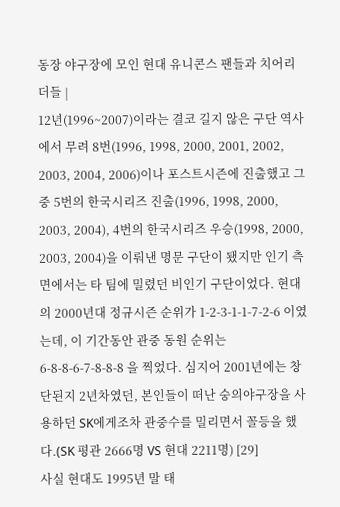동장 야구장에 모인 현대 유니콘스 팬들과 치어리더들 |
12년(1996~2007)이라는 결코 길지 않은 구단 역사에서 무려 8번(1996, 1998, 2000, 2001, 2002, 2003, 2004, 2006)이나 포스트시즌에 진출했고 그 중 5번의 한국시리즈 진출(1996, 1998, 2000, 2003, 2004), 4번의 한국시리즈 우승(1998, 2000, 2003, 2004)을 이뤄낸 명문 구단이 됐지만 인기 측면에서는 타 팀에 밀렸던 비인기 구단이었다. 현대의 2000년대 정규시즌 순위가 1-2-3-1-1-7-2-6 이였는데, 이 기간동안 관중 동원 순위는 6-8-8-6-7-8-8-8 을 찍었다. 심지어 2001년에는 창단된지 2년차였던, 본인들이 떠난 숭의야구장을 사용하던 SK에게조차 관중수를 밀리면서 꼴등을 했다.(SK 평관 2666명 VS 현대 2211명) [29]
사실 현대도 1995년 말 태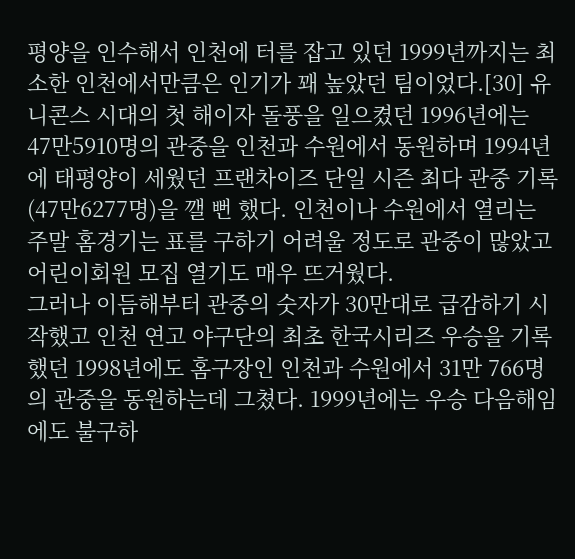평양을 인수해서 인천에 터를 잡고 있던 1999년까지는 최소한 인천에서만큼은 인기가 꽤 높았던 팀이었다.[30] 유니콘스 시대의 첫 해이자 돌풍을 일으켰던 1996년에는 47만5910명의 관중을 인천과 수원에서 동원하며 1994년에 태평양이 세웠던 프랜차이즈 단일 시즌 최다 관중 기록(47만6277명)을 깰 뻔 했다. 인천이나 수원에서 열리는 주말 홈경기는 표를 구하기 어려울 정도로 관중이 많았고 어린이회원 모집 열기도 매우 뜨거웠다.
그러나 이듬해부터 관중의 숫자가 30만대로 급감하기 시작했고 인천 연고 야구단의 최초 한국시리즈 우승을 기록했던 1998년에도 홈구장인 인천과 수원에서 31만 766명의 관중을 동원하는데 그쳤다. 1999년에는 우승 다음해임에도 불구하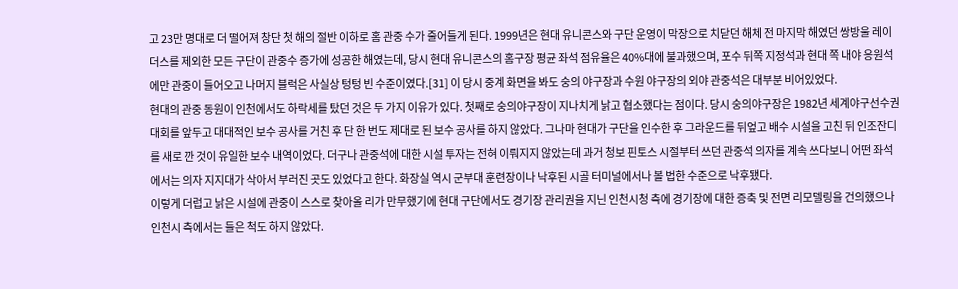고 23만 명대로 더 떨어져 창단 첫 해의 절반 이하로 홈 관중 수가 줄어들게 된다. 1999년은 현대 유니콘스와 구단 운영이 막장으로 치닫던 해체 전 마지막 해였던 쌍방울 레이더스를 제외한 모든 구단이 관중수 증가에 성공한 해였는데, 당시 현대 유니콘스의 홈구장 평균 좌석 점유율은 40%대에 불과했으며, 포수 뒤쪽 지정석과 현대 쪽 내야 응원석에만 관중이 들어오고 나머지 블럭은 사실상 텅텅 빈 수준이였다.[31] 이 당시 중계 화면을 봐도 숭의 야구장과 수원 야구장의 외야 관중석은 대부분 비어있었다.
현대의 관중 동원이 인천에서도 하락세를 탔던 것은 두 가지 이유가 있다. 첫째로 숭의야구장이 지나치게 낡고 협소했다는 점이다. 당시 숭의야구장은 1982년 세계야구선수권대회를 앞두고 대대적인 보수 공사를 거친 후 단 한 번도 제대로 된 보수 공사를 하지 않았다. 그나마 현대가 구단을 인수한 후 그라운드를 뒤엎고 배수 시설을 고친 뒤 인조잔디를 새로 깐 것이 유일한 보수 내역이었다. 더구나 관중석에 대한 시설 투자는 전혀 이뤄지지 않았는데 과거 청보 핀토스 시절부터 쓰던 관중석 의자를 계속 쓰다보니 어떤 좌석에서는 의자 지지대가 삭아서 부러진 곳도 있었다고 한다. 화장실 역시 군부대 훈련장이나 낙후된 시골 터미널에서나 볼 법한 수준으로 낙후됐다.
이렇게 더럽고 낡은 시설에 관중이 스스로 찾아올 리가 만무했기에 현대 구단에서도 경기장 관리권을 지닌 인천시청 측에 경기장에 대한 증축 및 전면 리모델링을 건의했으나 인천시 측에서는 들은 척도 하지 않았다.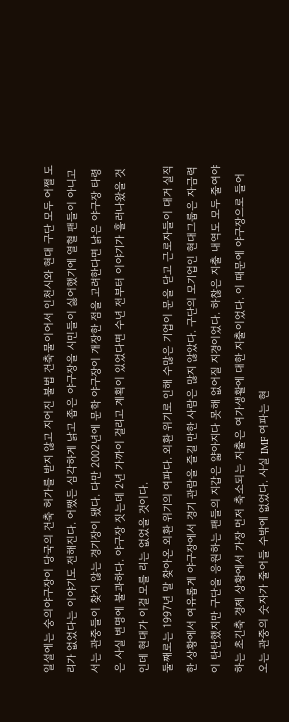일설에는 숭의야구장이 당국의 건축 허가를 받지 않고 지어진 불법 건축물이어서 인천시와 현대 구단 모두 어쩔 도리가 없었다는 이야기도 전해진다. 어쨌든 심각하게 낡고 좁은 야구장을 시민들이 싫어했기에 열혈 팬들이 아니고서는 관중들이 찾지 않는 경기장이 됐다. 다만 2002년에 문학 야구장이 개장한 점을 고려한다면 낡은 야구장 타령은 사실 변명에 불과하다. 야구장 짓는데 2년 가까이 걸리고 계획이 있었다면 수년 전부터 이야기가 흘러나왔을 것인데 현대가 이걸 모를 리는 없었을 것이다.
둘째로는 1997년 말 찾아온 외환 위기의 여파다. 외환 위기로 인해 수많은 기업이 문을 닫고 근로자들이 대거 실직한 상황에서 여유롭게 야구장에서 경기 관람을 즐길 만한 사람은 많지 않았다. 구단의 모기업인 현대그룹은 자금력이 탄탄했지만 구단을 응원하는 팬들의 지갑은 얇아지다 못해 없어질 지경이었다. 하찮은 지출 내역도 모두 줄여야 하는 초긴축 경제 상황에서 가장 먼저 축소되는 지출은 여가생활에 대한 지출이었다. 이 때문에 야구장으로 들어오는 관중의 숫자가 줄어들 수밖에 없었다. 사실 IMF 여파는 현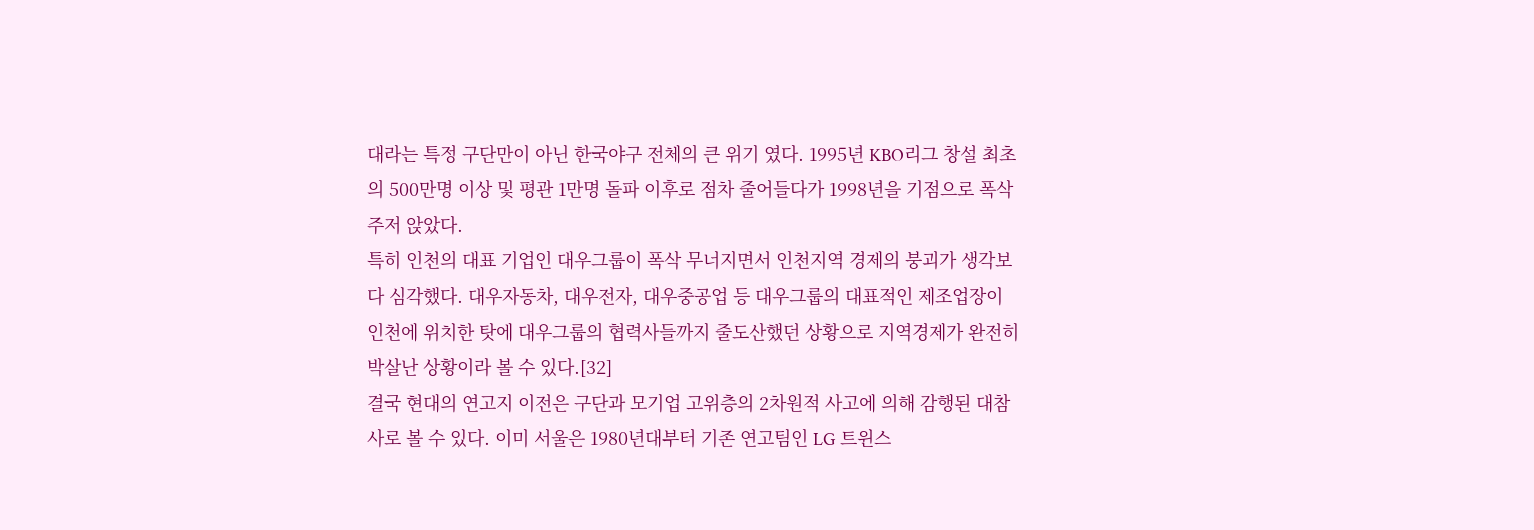대라는 특정 구단만이 아닌 한국야구 전체의 큰 위기 였다. 1995년 KBO리그 창설 최초의 500만명 이상 및 평관 1만명 돌파 이후로 점차 줄어들다가 1998년을 기점으로 폭삭 주저 앉았다.
특히 인천의 대표 기업인 대우그룹이 폭삭 무너지면서 인천지역 경제의 붕괴가 생각보다 심각했다. 대우자동차, 대우전자, 대우중공업 등 대우그룹의 대표적인 제조업장이 인천에 위치한 탓에 대우그룹의 협력사들까지 줄도산했던 상황으로 지역경제가 완전히 박살난 상황이라 볼 수 있다.[32]
결국 현대의 연고지 이전은 구단과 모기업 고위층의 2차원적 사고에 의해 감행된 대참사로 볼 수 있다. 이미 서울은 1980년대부터 기존 연고팀인 LG 트윈스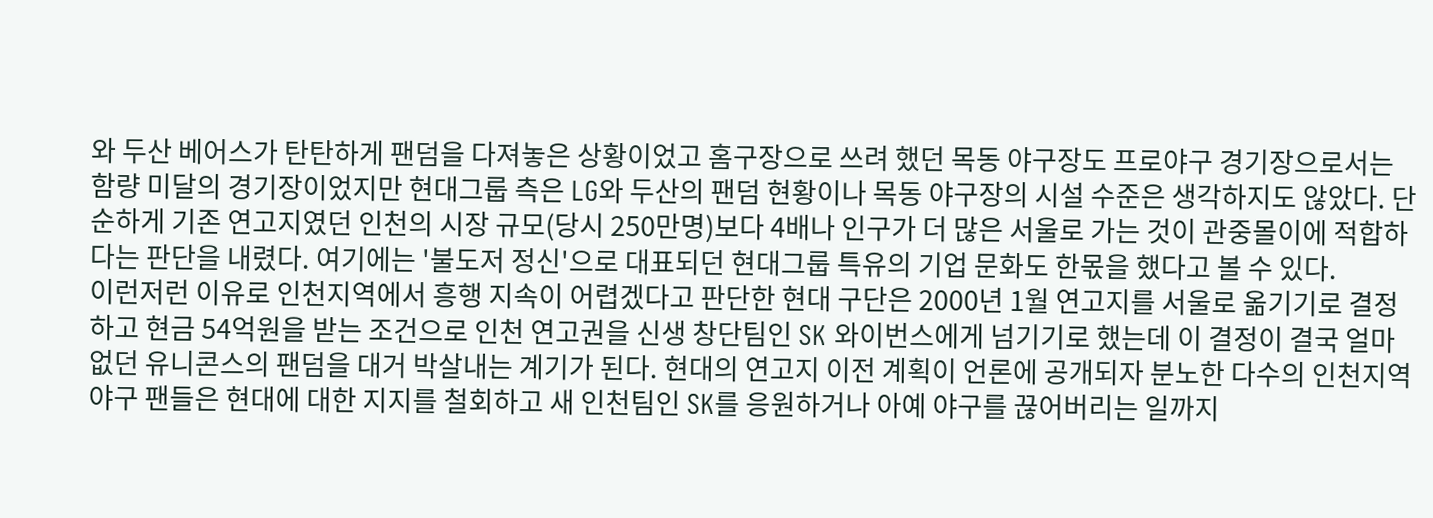와 두산 베어스가 탄탄하게 팬덤을 다져놓은 상황이었고 홈구장으로 쓰려 했던 목동 야구장도 프로야구 경기장으로서는 함량 미달의 경기장이었지만 현대그룹 측은 LG와 두산의 팬덤 현황이나 목동 야구장의 시설 수준은 생각하지도 않았다. 단순하게 기존 연고지였던 인천의 시장 규모(당시 250만명)보다 4배나 인구가 더 많은 서울로 가는 것이 관중몰이에 적합하다는 판단을 내렸다. 여기에는 '불도저 정신'으로 대표되던 현대그룹 특유의 기업 문화도 한몫을 했다고 볼 수 있다.
이런저런 이유로 인천지역에서 흥행 지속이 어렵겠다고 판단한 현대 구단은 2000년 1월 연고지를 서울로 옮기기로 결정하고 현금 54억원을 받는 조건으로 인천 연고권을 신생 창단팀인 SK 와이번스에게 넘기기로 했는데 이 결정이 결국 얼마 없던 유니콘스의 팬덤을 대거 박살내는 계기가 된다. 현대의 연고지 이전 계획이 언론에 공개되자 분노한 다수의 인천지역 야구 팬들은 현대에 대한 지지를 철회하고 새 인천팀인 SK를 응원하거나 아예 야구를 끊어버리는 일까지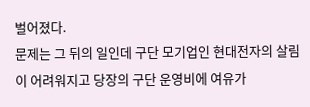벌어졌다.
문제는 그 뒤의 일인데 구단 모기업인 현대전자의 살림이 어려워지고 당장의 구단 운영비에 여유가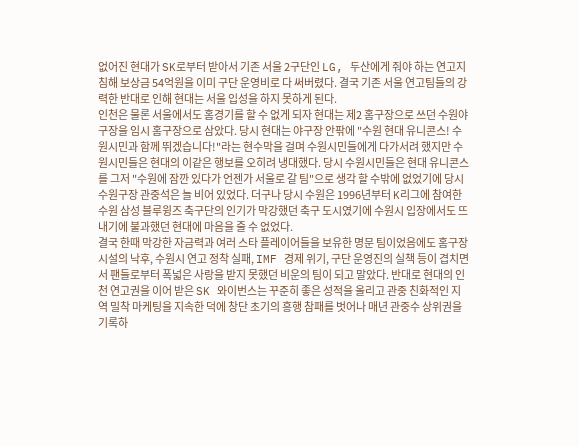없어진 현대가 SK로부터 받아서 기존 서울 2구단인 LG, 두산에게 줘야 하는 연고지 침해 보상금 54억원을 이미 구단 운영비로 다 써버렸다. 결국 기존 서울 연고팀들의 강력한 반대로 인해 현대는 서울 입성을 하지 못하게 된다.
인천은 물론 서울에서도 홈경기를 할 수 없게 되자 현대는 제2 홈구장으로 쓰던 수원야구장을 임시 홈구장으로 삼았다. 당시 현대는 야구장 안팎에 "수원 현대 유니콘스! 수원시민과 함께 뛰겠습니다!"라는 현수막을 걸며 수원시민들에게 다가서려 했지만 수원시민들은 현대의 이같은 행보를 오히려 냉대했다. 당시 수원시민들은 현대 유니콘스를 그저 "수원에 잠깐 있다가 언젠가 서울로 갈 팀"으로 생각 할 수밖에 없었기에 당시 수원구장 관중석은 늘 비어 있었다. 더구나 당시 수원은 1996년부터 K리그에 참여한 수원 삼성 블루윙즈 축구단의 인기가 막강했던 축구 도시였기에 수원시 입장에서도 뜨내기에 불과했던 현대에 마음을 줄 수 없었다.
결국 한때 막강한 자금력과 여러 스타 플레이어들을 보유한 명문 팀이었음에도 홈구장 시설의 낙후, 수원시 연고 정착 실패, IMF 경제 위기, 구단 운영진의 실책 등이 겹치면서 팬들로부터 폭넓은 사랑을 받지 못했던 비운의 팀이 되고 말았다. 반대로 현대의 인천 연고권을 이어 받은 SK 와이번스는 꾸준히 좋은 성적을 올리고 관중 친화적인 지역 밀착 마케팅을 지속한 덕에 창단 초기의 흥행 참패를 벗어나 매년 관중수 상위권을 기록하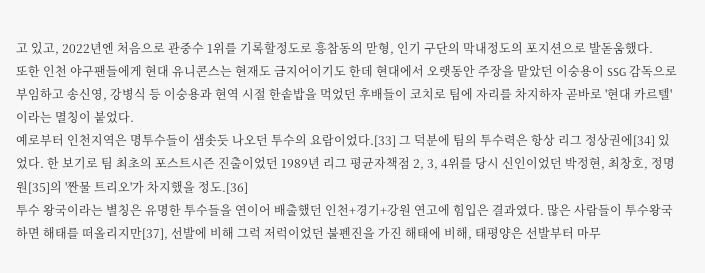고 있고, 2022년엔 처음으로 관중수 1위를 기록할정도로 흥참동의 맏형, 인기 구단의 막내정도의 포지션으로 발돋움했다.
또한 인천 야구팬들에게 현대 유니콘스는 현재도 금지어이기도 한데 현대에서 오랫동안 주장을 맡았던 이숭용이 SSG 감독으로 부임하고 송신영, 강병식 등 이숭용과 현역 시절 한솥밥을 먹었던 후배들이 코치로 팀에 자리를 차지하자 곧바로 '현대 카르텔'이라는 멸칭이 붙었다.
예로부터 인천지역은 명투수들이 샘솟듯 나오던 투수의 요람이었다.[33] 그 덕분에 팀의 투수력은 항상 리그 정상권에[34] 있었다. 한 보기로 팀 최초의 포스트시즌 진출이었던 1989년 리그 평균자책점 2, 3, 4위를 당시 신인이었던 박정현, 최창호, 정명원[35]의 '짠물 트리오'가 차지했을 정도.[36]
투수 왕국이라는 별칭은 유명한 투수들을 연이어 배출했던 인천+경기+강원 연고에 힘입은 결과였다. 많은 사람들이 투수왕국 하면 해태를 떠올리지만[37], 선발에 비해 그럭 저럭이었던 불펜진을 가진 해태에 비해, 태평양은 선발부터 마무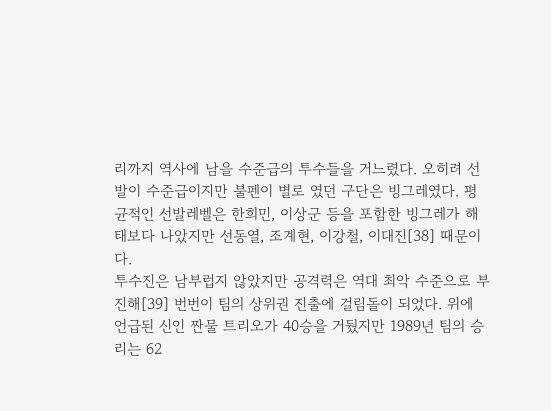리까지 역사에 남을 수준급의 투수들을 거느렸다. 오히려 선발이 수준급이지만 불펜이 별로 였던 구단은 빙그레였다. 평균적인 선발레벨은 한희민, 이상군 등을 포함한 빙그레가 해태보다 나았지만 선동열, 조계현, 이강철, 이대진[38] 때문이다.
투수진은 남부럽지 않았지만 공격력은 역대 최악 수준으로 부진해[39] 번번이 팀의 상위권 진출에 걸림돌이 되었다. 위에 언급된 신인 짠물 트리오가 40승을 거뒀지만 1989년 팀의 승리는 62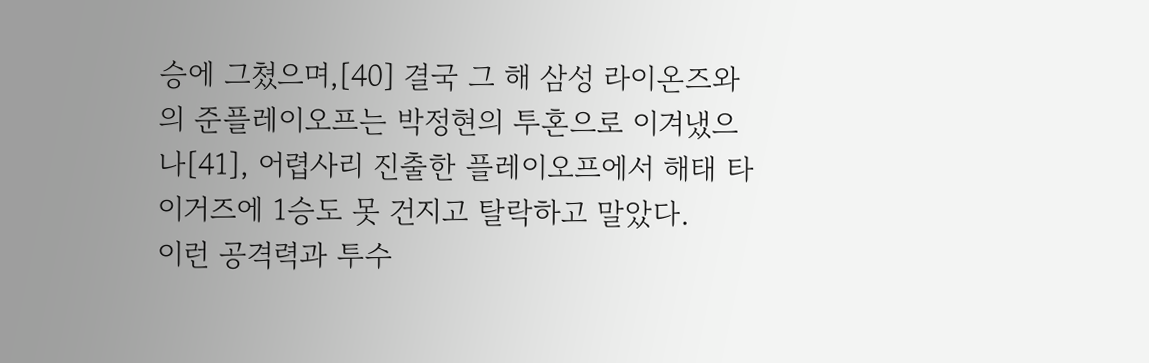승에 그쳤으며,[40] 결국 그 해 삼성 라이온즈와의 준플레이오프는 박정현의 투혼으로 이겨냈으나[41], 어렵사리 진출한 플레이오프에서 해태 타이거즈에 1승도 못 건지고 탈락하고 말았다.
이런 공격력과 투수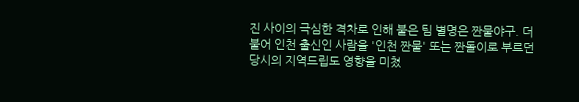진 사이의 극심한 격차로 인해 붙은 팀 별명은 짠물야구. 더불어 인천 출신인 사람을 '인천 짠물' 또는 짠돌이로 부르던 당시의 지역드립도 영향을 미쳤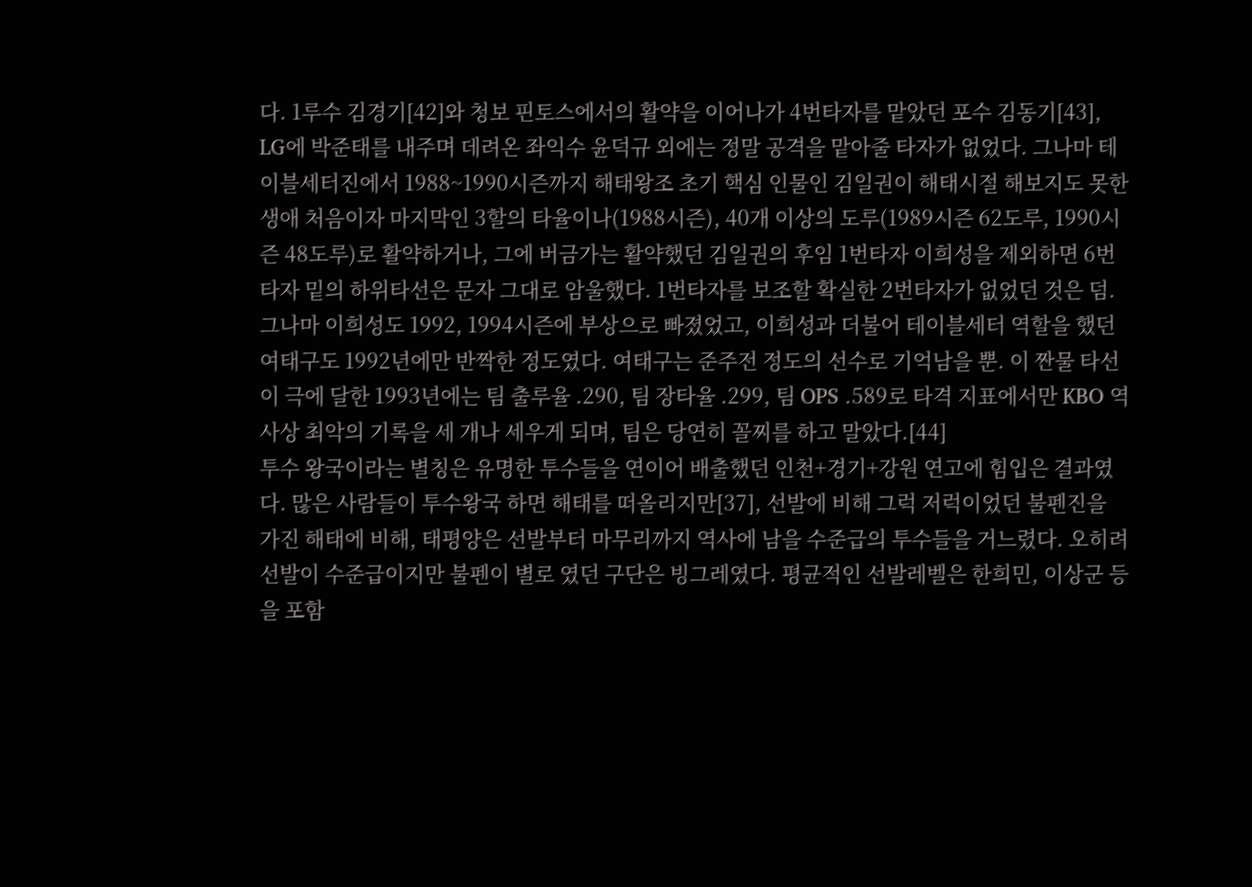다. 1루수 김경기[42]와 청보 핀토스에서의 활약을 이어나가 4번타자를 맡았던 포수 김동기[43], LG에 박준태를 내주며 데려온 좌익수 윤덕규 외에는 정말 공격을 맡아줄 타자가 없었다. 그나마 테이블세터진에서 1988~1990시즌까지 해태왕조 초기 핵심 인물인 김일권이 해태시절 해보지도 못한 생애 처음이자 마지막인 3할의 타율이나(1988시즌), 40개 이상의 도루(1989시즌 62도루, 1990시즌 48도루)로 활약하거나, 그에 버금가는 활약했던 김일권의 후임 1번타자 이희성을 제외하면 6번타자 밑의 하위타선은 문자 그대로 암울했다. 1번타자를 보조할 확실한 2번타자가 없었던 것은 덤. 그나마 이희성도 1992, 1994시즌에 부상으로 빠졌었고, 이희성과 더불어 테이블세터 역할을 했던 여태구도 1992년에만 반짝한 정도였다. 여태구는 준주전 정도의 선수로 기억남을 뿐. 이 짠물 타선이 극에 달한 1993년에는 팀 출루율 .290, 팀 장타율 .299, 팀 OPS .589로 타격 지표에서만 KBO 역사상 최악의 기록을 세 개나 세우게 되며, 팀은 당연히 꼴찌를 하고 말았다.[44]
투수 왕국이라는 별칭은 유명한 투수들을 연이어 배출했던 인천+경기+강원 연고에 힘입은 결과였다. 많은 사람들이 투수왕국 하면 해태를 떠올리지만[37], 선발에 비해 그럭 저럭이었던 불펜진을 가진 해태에 비해, 태평양은 선발부터 마무리까지 역사에 남을 수준급의 투수들을 거느렸다. 오히려 선발이 수준급이지만 불펜이 별로 였던 구단은 빙그레였다. 평균적인 선발레벨은 한희민, 이상군 등을 포함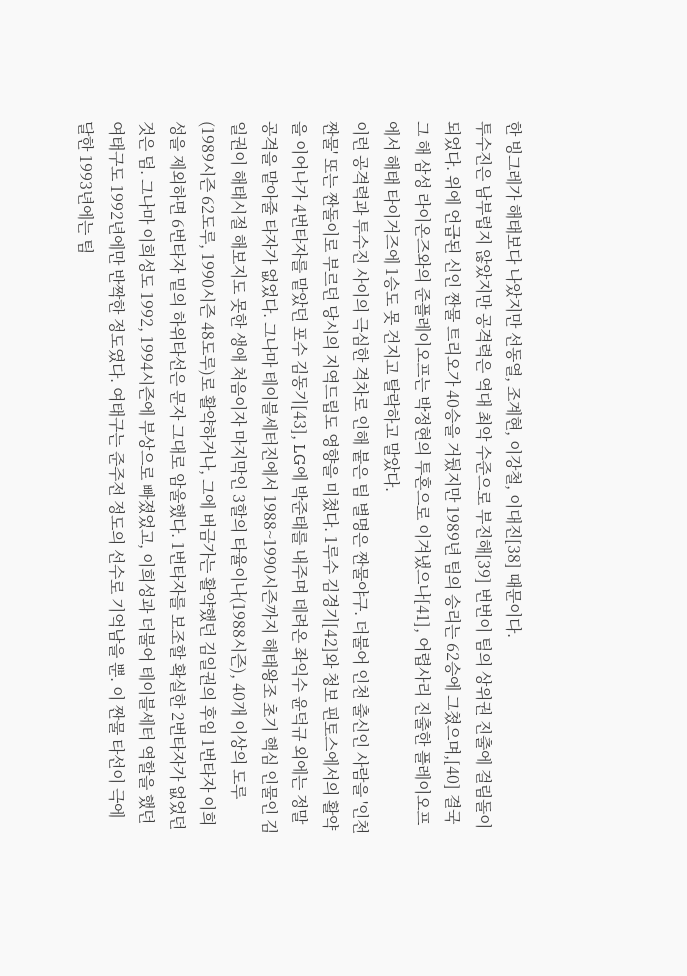한 빙그레가 해태보다 나았지만 선동열, 조계현, 이강철, 이대진[38] 때문이다.
투수진은 남부럽지 않았지만 공격력은 역대 최악 수준으로 부진해[39] 번번이 팀의 상위권 진출에 걸림돌이 되었다. 위에 언급된 신인 짠물 트리오가 40승을 거뒀지만 1989년 팀의 승리는 62승에 그쳤으며,[40] 결국 그 해 삼성 라이온즈와의 준플레이오프는 박정현의 투혼으로 이겨냈으나[41], 어렵사리 진출한 플레이오프에서 해태 타이거즈에 1승도 못 건지고 탈락하고 말았다.
이런 공격력과 투수진 사이의 극심한 격차로 인해 붙은 팀 별명은 짠물야구. 더불어 인천 출신인 사람을 '인천 짠물' 또는 짠돌이로 부르던 당시의 지역드립도 영향을 미쳤다. 1루수 김경기[42]와 청보 핀토스에서의 활약을 이어나가 4번타자를 맡았던 포수 김동기[43], LG에 박준태를 내주며 데려온 좌익수 윤덕규 외에는 정말 공격을 맡아줄 타자가 없었다. 그나마 테이블세터진에서 1988~1990시즌까지 해태왕조 초기 핵심 인물인 김일권이 해태시절 해보지도 못한 생애 처음이자 마지막인 3할의 타율이나(1988시즌), 40개 이상의 도루(1989시즌 62도루, 1990시즌 48도루)로 활약하거나, 그에 버금가는 활약했던 김일권의 후임 1번타자 이희성을 제외하면 6번타자 밑의 하위타선은 문자 그대로 암울했다. 1번타자를 보조할 확실한 2번타자가 없었던 것은 덤. 그나마 이희성도 1992, 1994시즌에 부상으로 빠졌었고, 이희성과 더불어 테이블세터 역할을 했던 여태구도 1992년에만 반짝한 정도였다. 여태구는 준주전 정도의 선수로 기억남을 뿐. 이 짠물 타선이 극에 달한 1993년에는 팀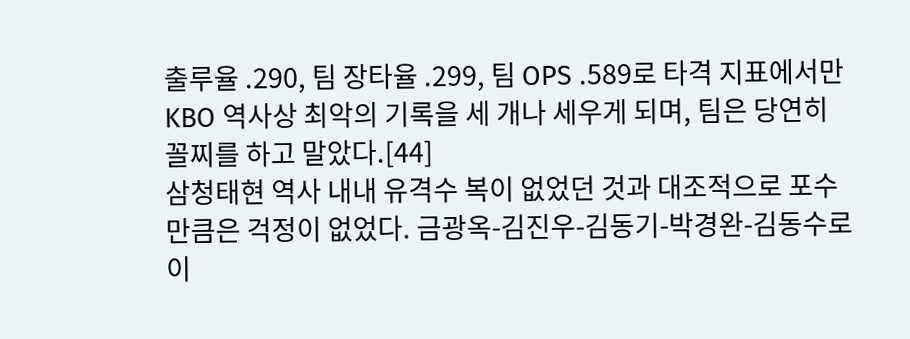출루율 .290, 팀 장타율 .299, 팀 OPS .589로 타격 지표에서만 KBO 역사상 최악의 기록을 세 개나 세우게 되며, 팀은 당연히 꼴찌를 하고 말았다.[44]
삼청태현 역사 내내 유격수 복이 없었던 것과 대조적으로 포수만큼은 걱정이 없었다. 금광옥-김진우-김동기-박경완-김동수로 이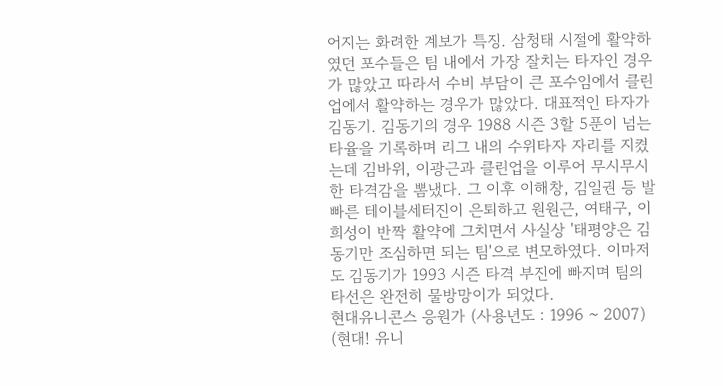어지는 화려한 계보가 특징. 삼청태 시절에 활약하였던 포수들은 팀 내에서 가장 잘치는 타자인 경우가 많았고 따라서 수비 부담이 큰 포수임에서 클린업에서 활약하는 경우가 많았다. 대표적인 타자가 김동기. 김동기의 경우 1988 시즌 3할 5푼이 넘는 타율을 기록하며 리그 내의 수위타자 자리를 지켰는데 김바위, 이광근과 클린업을 이루어 무시무시한 타격감을 뽐냈다. 그 이후 이해창, 김일권 등 발빠른 테이블세터진이 은퇴하고 원원근, 여태구, 이희성이 반짝 활약에 그치면서 사실상 '태평양은 김동기만 조심하면 되는 팀'으로 변모하였다. 이마저도 김동기가 1993 시즌 타격 부진에 빠지며 팀의 타선은 완전히 물방망이가 되었다.
현대유니콘스 응원가 (사용년도 : 1996 ~ 2007) (현대! 유니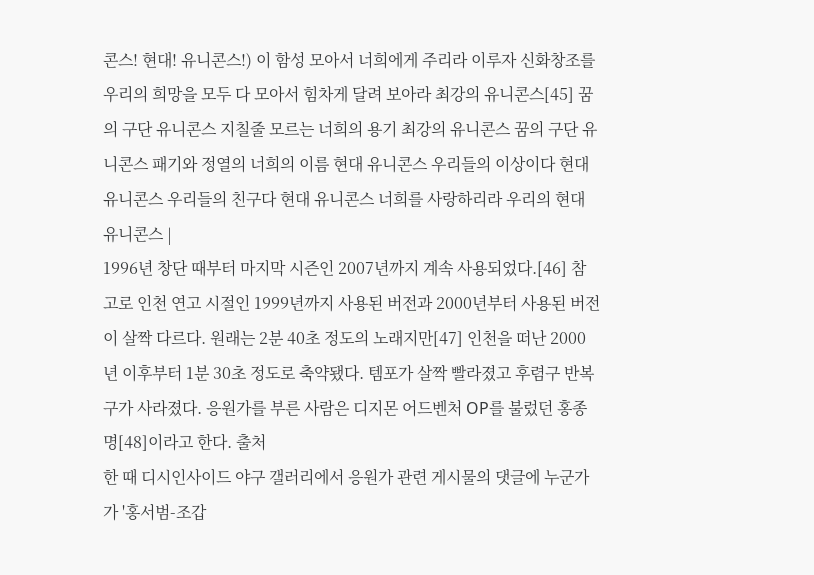콘스! 현대! 유니콘스!) 이 함성 모아서 너희에게 주리라 이루자 신화창조를 우리의 희망을 모두 다 모아서 힘차게 달려 보아라 최강의 유니콘스[45] 꿈의 구단 유니콘스 지칠줄 모르는 너희의 용기 최강의 유니콘스 꿈의 구단 유니콘스 패기와 정열의 너희의 이름 현대 유니콘스 우리들의 이상이다 현대 유니콘스 우리들의 친구다 현대 유니콘스 너희를 사랑하리라 우리의 현대 유니콘스 |
1996년 창단 때부터 마지막 시즌인 2007년까지 계속 사용되었다.[46] 참고로 인천 연고 시절인 1999년까지 사용된 버전과 2000년부터 사용된 버전이 살짝 다르다. 원래는 2분 40초 정도의 노래지만[47] 인천을 떠난 2000년 이후부터 1분 30초 정도로 축약됐다. 템포가 살짝 빨라졌고 후렴구 반복구가 사라졌다. 응원가를 부른 사람은 디지몬 어드벤처 OP를 불렀던 홍종명[48]이라고 한다. 출처
한 때 디시인사이드 야구 갤러리에서 응원가 관련 게시물의 댓글에 누군가가 '홍서범-조갑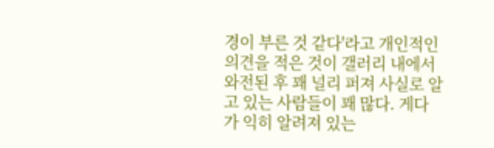경이 부른 것 같다'라고 개인적인 의견을 적은 것이 갤러리 내에서 와전된 후 꽤 널리 퍼져 사실로 알고 있는 사람들이 꽤 많다. 게다가 익히 알려져 있는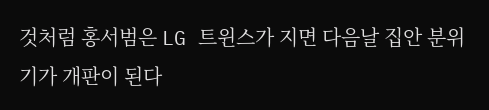것처럼 홍서범은 LG 트윈스가 지면 다음날 집안 분위기가 개판이 된다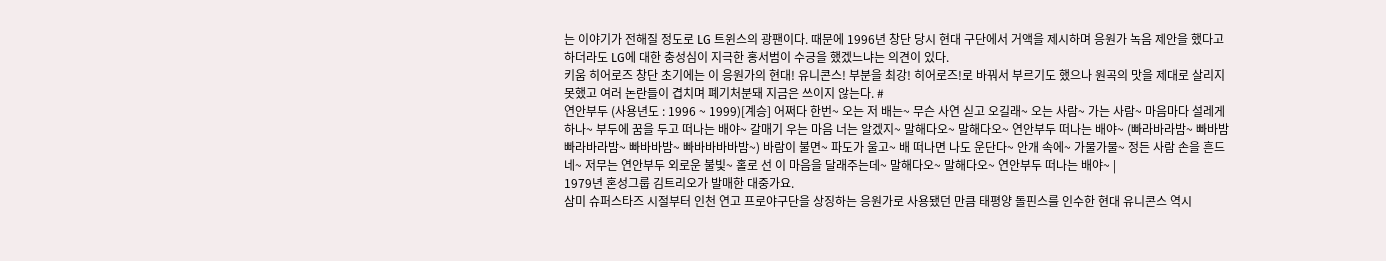는 이야기가 전해질 정도로 LG 트윈스의 광팬이다. 때문에 1996년 창단 당시 현대 구단에서 거액을 제시하며 응원가 녹음 제안을 했다고 하더라도 LG에 대한 충성심이 지극한 홍서범이 수긍을 했겠느냐는 의견이 있다.
키움 히어로즈 창단 초기에는 이 응원가의 현대! 유니콘스! 부분을 최강! 히어로즈!로 바꿔서 부르기도 했으나 원곡의 맛을 제대로 살리지 못했고 여러 논란들이 겹치며 폐기처분돼 지금은 쓰이지 않는다. #
연안부두 (사용년도 : 1996 ~ 1999)[계승] 어쩌다 한번~ 오는 저 배는~ 무슨 사연 싣고 오길래~ 오는 사람~ 가는 사람~ 마음마다 설레게 하나~ 부두에 꿈을 두고 떠나는 배야~ 갈매기 우는 마음 너는 알겠지~ 말해다오~ 말해다오~ 연안부두 떠나는 배야~ (빠라바라밤~ 빠바밤 빠라바라밤~ 빠바바밤~ 빠바바바바밤~) 바람이 불면~ 파도가 울고~ 배 떠나면 나도 운단다~ 안개 속에~ 가물가물~ 정든 사람 손을 흔드네~ 저무는 연안부두 외로운 불빛~ 홀로 선 이 마음을 달래주는데~ 말해다오~ 말해다오~ 연안부두 떠나는 배야~ |
1979년 혼성그룹 김트리오가 발매한 대중가요.
삼미 슈퍼스타즈 시절부터 인천 연고 프로야구단을 상징하는 응원가로 사용됐던 만큼 태평양 돌핀스를 인수한 현대 유니콘스 역시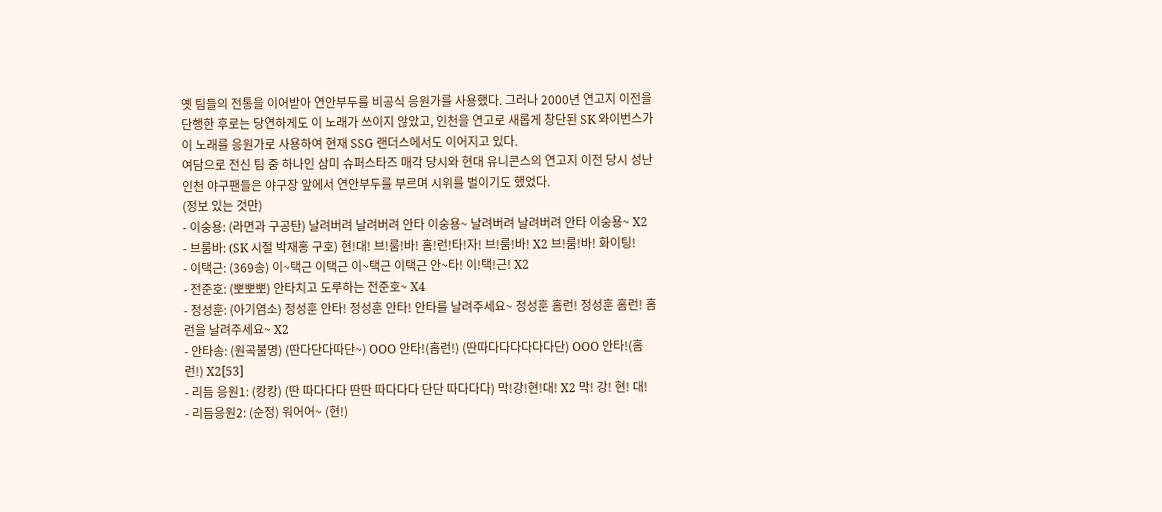옛 팀들의 전통을 이어받아 연안부두를 비공식 응원가를 사용했다. 그러나 2000년 연고지 이전을 단행한 후로는 당연하게도 이 노래가 쓰이지 않았고, 인천을 연고로 새롭게 창단된 SK 와이번스가 이 노래를 응원가로 사용하여 현재 SSG 랜더스에서도 이어지고 있다.
여담으로 전신 팀 중 하나인 삼미 슈퍼스타즈 매각 당시와 현대 유니콘스의 연고지 이전 당시 성난 인천 야구팬들은 야구장 앞에서 연안부두를 부르며 시위를 벌이기도 했었다.
(정보 있는 것만)
- 이숭용: (라면과 구공탄) 날려버려 날려버려 안타 이숭용~ 날려버려 날려버려 안타 이숭용~ X2
- 브룸바: (SK 시절 박재홍 구호) 현!대! 브!룸!바! 홈!런!타!자! 브!룸!바! X2 브!룸!바! 화이팅!
- 이택근: (369송) 이~택근 이택근 이~택근 이택근 안~타! 이!택!근! X2
- 전준호: (뽀뽀뽀) 안타치고 도루하는 전준호~ X4
- 정성훈: (아기염소) 정성훈 안타! 정성훈 안타! 안타를 날려주세요~ 정성훈 홈런! 정성훈 홈런! 홈런을 날려주세요~ X2
- 안타송: (원곡불명) (딴다단다따단~) OOO 안타!(홈런!) (딴따다다다다다다단) OOO 안타!(홈런!) X2[53]
- 리듬 응원1: (캉캉) (딴 따다다다 딴딴 따다다다 단단 따다다다) 막!강!현!대! X2 막! 강! 현! 대!
- 리듬응원2: (순정) 워어어~ (현!)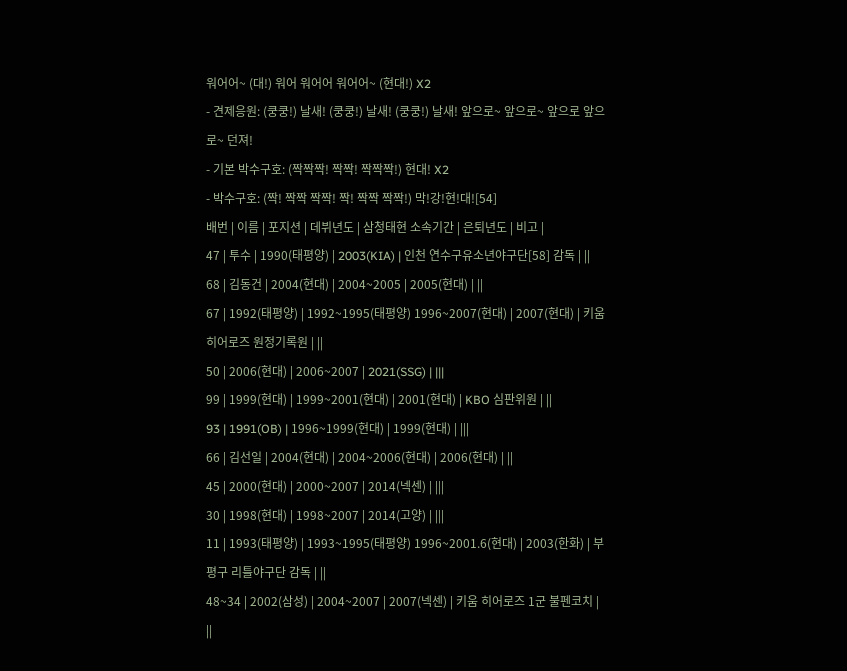워어어~ (대!) 워어 워어어 워어어~ (현대!) X2
- 견제응원: (쿵쿵!) 날새! (쿵쿵!) 날새! (쿵쿵!) 날새! 앞으로~ 앞으로~ 앞으로 앞으로~ 던져!
- 기본 박수구호: (짝짝짝! 짝짝! 짝짝짝!) 현대! X2
- 박수구호: (짝! 짝짝 짝짝! 짝! 짝짝 짝짝!) 막!강!현!대![54]
배번 | 이름 | 포지션 | 데뷔년도 | 삼청태현 소속기간 | 은퇴년도 | 비고 |
47 | 투수 | 1990(태평양) | 2003(KIA) | 인천 연수구유소년야구단[58] 감독 | ||
68 | 김동건 | 2004(현대) | 2004~2005 | 2005(현대) | ||
67 | 1992(태평양) | 1992~1995(태평양) 1996~2007(현대) | 2007(현대) | 키움 히어로즈 원정기록원 | ||
50 | 2006(현대) | 2006~2007 | 2021(SSG) | |||
99 | 1999(현대) | 1999~2001(현대) | 2001(현대) | KBO 심판위원 | ||
93 | 1991(OB) | 1996~1999(현대) | 1999(현대) | |||
66 | 김선일 | 2004(현대) | 2004~2006(현대) | 2006(현대) | ||
45 | 2000(현대) | 2000~2007 | 2014(넥센) | |||
30 | 1998(현대) | 1998~2007 | 2014(고양) | |||
11 | 1993(태평양) | 1993~1995(태평양) 1996~2001.6(현대) | 2003(한화) | 부평구 리틀야구단 감독 | ||
48~34 | 2002(삼성) | 2004~2007 | 2007(넥센) | 키움 히어로즈 1군 불펜코치 | ||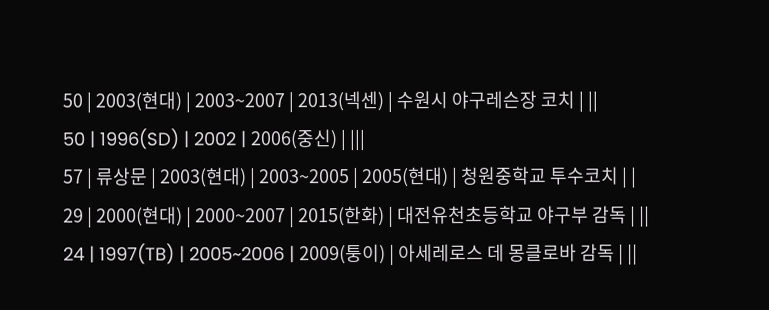50 | 2003(현대) | 2003~2007 | 2013(넥센) | 수원시 야구레슨장 코치 | ||
50 | 1996(SD) | 2002 | 2006(중신) | |||
57 | 류상문 | 2003(현대) | 2003~2005 | 2005(현대) | 청원중학교 투수코치 | |
29 | 2000(현대) | 2000~2007 | 2015(한화) | 대전유천초등학교 야구부 감독 | ||
24 | 1997(TB) | 2005~2006 | 2009(퉁이) | 아세레로스 데 몽클로바 감독 | ||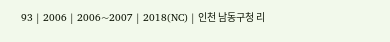93 | 2006 | 2006~2007 | 2018(NC) | 인천 남동구청 리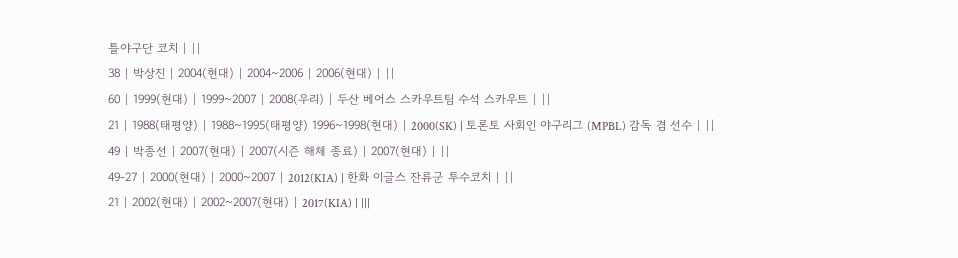틀야구단 코치 | ||
38 | 박상진 | 2004(현대) | 2004~2006 | 2006(현대) | ||
60 | 1999(현대) | 1999~2007 | 2008(우리) | 두산 베어스 스카우트팀 수석 스카우트 | ||
21 | 1988(태평양) | 1988~1995(태평양) 1996~1998(현대) | 2000(SK) | 토론토 사회인 야구리그 (MPBL) 감독 겸 선수 | ||
49 | 박종선 | 2007(현대) | 2007(시즌 해체 종료) | 2007(현대) | ||
49-27 | 2000(현대) | 2000~2007 | 2012(KIA) | 한화 이글스 잔류군 투수코치 | ||
21 | 2002(현대) | 2002~2007(현대) | 2017(KIA) | |||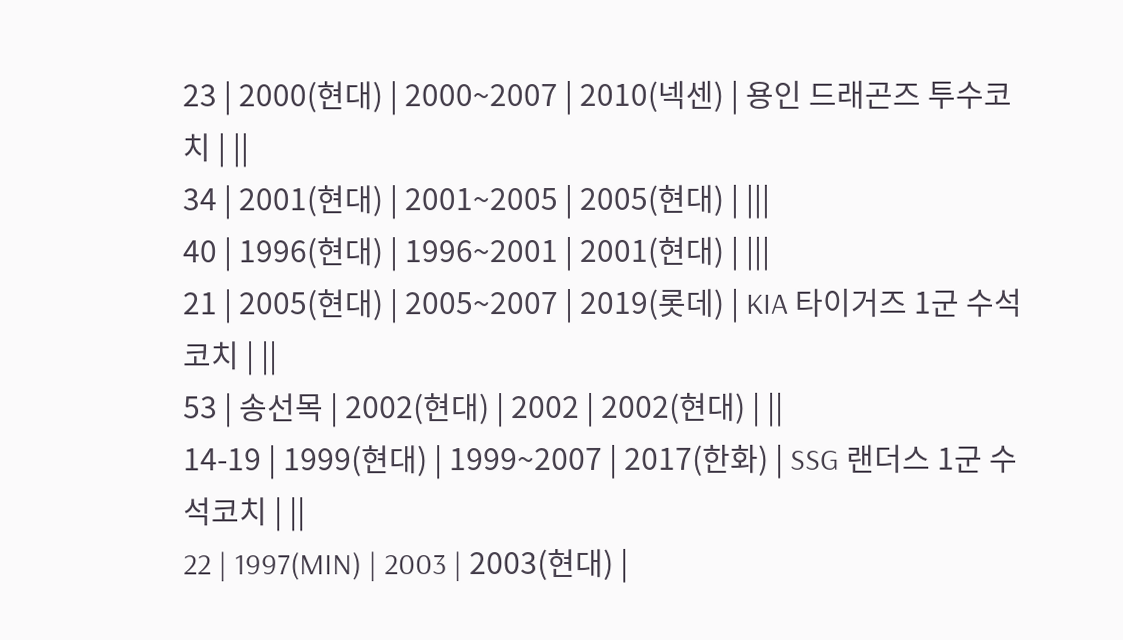23 | 2000(현대) | 2000~2007 | 2010(넥센) | 용인 드래곤즈 투수코치 | ||
34 | 2001(현대) | 2001~2005 | 2005(현대) | |||
40 | 1996(현대) | 1996~2001 | 2001(현대) | |||
21 | 2005(현대) | 2005~2007 | 2019(롯데) | KIA 타이거즈 1군 수석코치 | ||
53 | 송선목 | 2002(현대) | 2002 | 2002(현대) | ||
14-19 | 1999(현대) | 1999~2007 | 2017(한화) | SSG 랜더스 1군 수석코치 | ||
22 | 1997(MIN) | 2003 | 2003(현대) |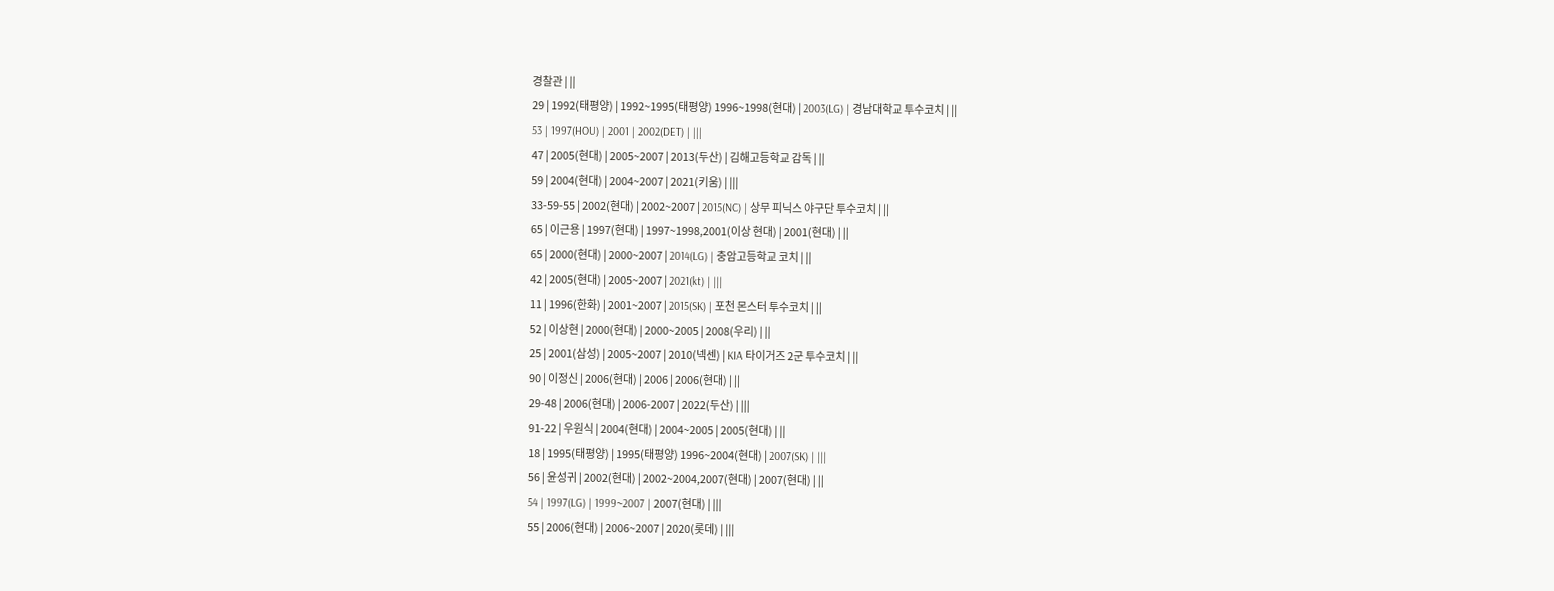경찰관 | ||
29 | 1992(태평양) | 1992~1995(태평양) 1996~1998(현대) | 2003(LG) | 경남대학교 투수코치 | ||
53 | 1997(HOU) | 2001 | 2002(DET) | |||
47 | 2005(현대) | 2005~2007 | 2013(두산) | 김해고등학교 감독 | ||
59 | 2004(현대) | 2004~2007 | 2021(키움) | |||
33-59-55 | 2002(현대) | 2002~2007 | 2015(NC) | 상무 피닉스 야구단 투수코치 | ||
65 | 이근용 | 1997(현대) | 1997~1998,2001(이상 현대) | 2001(현대) | ||
65 | 2000(현대) | 2000~2007 | 2014(LG) | 충암고등학교 코치 | ||
42 | 2005(현대) | 2005~2007 | 2021(kt) | |||
11 | 1996(한화) | 2001~2007 | 2015(SK) | 포천 몬스터 투수코치 | ||
52 | 이상현 | 2000(현대) | 2000~2005 | 2008(우리) | ||
25 | 2001(삼성) | 2005~2007 | 2010(넥센) | KIA 타이거즈 2군 투수코치 | ||
90 | 이정신 | 2006(현대) | 2006 | 2006(현대) | ||
29-48 | 2006(현대) | 2006-2007 | 2022(두산) | |||
91-22 | 우원식 | 2004(현대) | 2004~2005 | 2005(현대) | ||
18 | 1995(태평양) | 1995(태평양) 1996~2004(현대) | 2007(SK) | |||
56 | 윤성귀 | 2002(현대) | 2002~2004,2007(현대) | 2007(현대) | ||
54 | 1997(LG) | 1999~2007 | 2007(현대) | |||
55 | 2006(현대) | 2006~2007 | 2020(롯데) | |||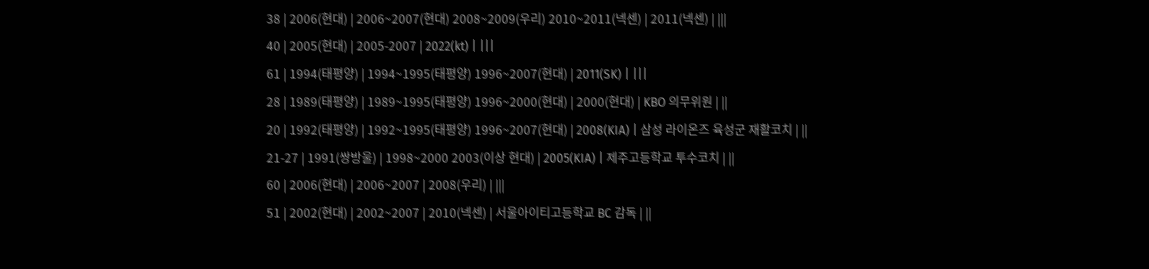38 | 2006(현대) | 2006~2007(현대) 2008~2009(우리) 2010~2011(넥센) | 2011(넥센) | |||
40 | 2005(현대) | 2005-2007 | 2022(kt) | |||
61 | 1994(태평양) | 1994~1995(태평양) 1996~2007(현대) | 2011(SK) | |||
28 | 1989(태평양) | 1989~1995(태평양) 1996~2000(현대) | 2000(현대) | KBO 의무위원 | ||
20 | 1992(태평양) | 1992~1995(태평양) 1996~2007(현대) | 2008(KIA) | 삼성 라이온즈 육성군 재활코치 | ||
21-27 | 1991(쌍방울) | 1998~2000 2003(이상 현대) | 2005(KIA) | 제주고등학교 투수코치 | ||
60 | 2006(현대) | 2006~2007 | 2008(우리) | |||
51 | 2002(현대) | 2002~2007 | 2010(넥센) | 서울아이티고등학교 BC 감독 | ||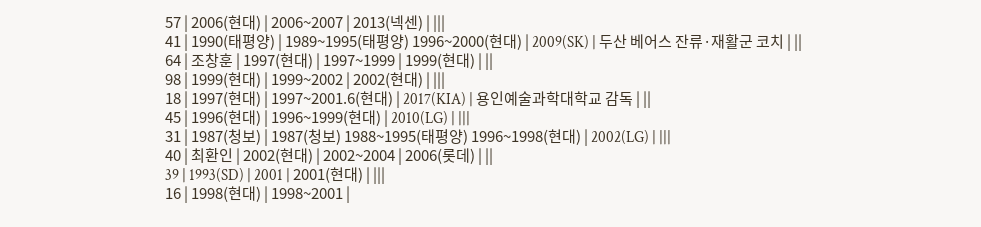57 | 2006(현대) | 2006~2007 | 2013(넥센) | |||
41 | 1990(태평양) | 1989~1995(태평양) 1996~2000(현대) | 2009(SK) | 두산 베어스 잔류·재활군 코치 | ||
64 | 조창훈 | 1997(현대) | 1997~1999 | 1999(현대) | ||
98 | 1999(현대) | 1999~2002 | 2002(현대) | |||
18 | 1997(현대) | 1997~2001.6(현대) | 2017(KIA) | 용인예술과학대학교 감독 | ||
45 | 1996(현대) | 1996~1999(현대) | 2010(LG) | |||
31 | 1987(청보) | 1987(청보) 1988~1995(태평양) 1996~1998(현대) | 2002(LG) | |||
40 | 최환인 | 2002(현대) | 2002~2004 | 2006(롯데) | ||
39 | 1993(SD) | 2001 | 2001(현대) | |||
16 | 1998(현대) | 1998~2001 |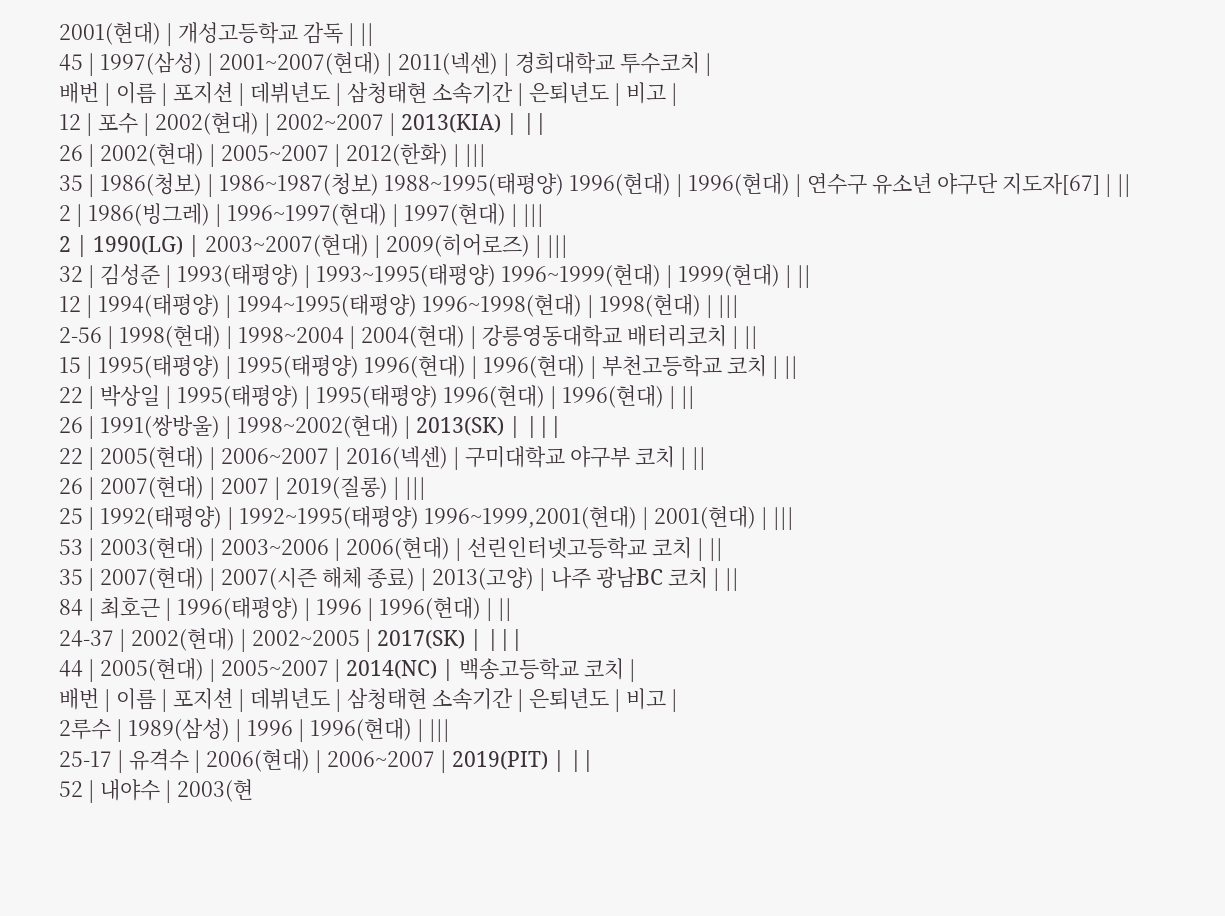2001(현대) | 개성고등학교 감독 | ||
45 | 1997(삼성) | 2001~2007(현대) | 2011(넥센) | 경희대학교 투수코치 |
배번 | 이름 | 포지션 | 데뷔년도 | 삼청태현 소속기간 | 은퇴년도 | 비고 |
12 | 포수 | 2002(현대) | 2002~2007 | 2013(KIA) | ||
26 | 2002(현대) | 2005~2007 | 2012(한화) | |||
35 | 1986(청보) | 1986~1987(청보) 1988~1995(태평양) 1996(현대) | 1996(현대) | 연수구 유소년 야구단 지도자[67] | ||
2 | 1986(빙그레) | 1996~1997(현대) | 1997(현대) | |||
2 | 1990(LG) | 2003~2007(현대) | 2009(히어로즈) | |||
32 | 김성준 | 1993(태평양) | 1993~1995(태평양) 1996~1999(현대) | 1999(현대) | ||
12 | 1994(태평양) | 1994~1995(태평양) 1996~1998(현대) | 1998(현대) | |||
2-56 | 1998(현대) | 1998~2004 | 2004(현대) | 강릉영동대학교 배터리코치 | ||
15 | 1995(태평양) | 1995(태평양) 1996(현대) | 1996(현대) | 부천고등학교 코치 | ||
22 | 박상일 | 1995(태평양) | 1995(태평양) 1996(현대) | 1996(현대) | ||
26 | 1991(쌍방울) | 1998~2002(현대) | 2013(SK) | |||
22 | 2005(현대) | 2006~2007 | 2016(넥센) | 구미대학교 야구부 코치 | ||
26 | 2007(현대) | 2007 | 2019(질롱) | |||
25 | 1992(태평양) | 1992~1995(태평양) 1996~1999,2001(현대) | 2001(현대) | |||
53 | 2003(현대) | 2003~2006 | 2006(현대) | 선린인터넷고등학교 코치 | ||
35 | 2007(현대) | 2007(시즌 해체 종료) | 2013(고양) | 나주 광남BC 코치 | ||
84 | 최호근 | 1996(태평양) | 1996 | 1996(현대) | ||
24-37 | 2002(현대) | 2002~2005 | 2017(SK) | |||
44 | 2005(현대) | 2005~2007 | 2014(NC) | 백송고등학교 코치 |
배번 | 이름 | 포지션 | 데뷔년도 | 삼청태현 소속기간 | 은퇴년도 | 비고 |
2루수 | 1989(삼성) | 1996 | 1996(현대) | |||
25-17 | 유격수 | 2006(현대) | 2006~2007 | 2019(PIT) | ||
52 | 내야수 | 2003(현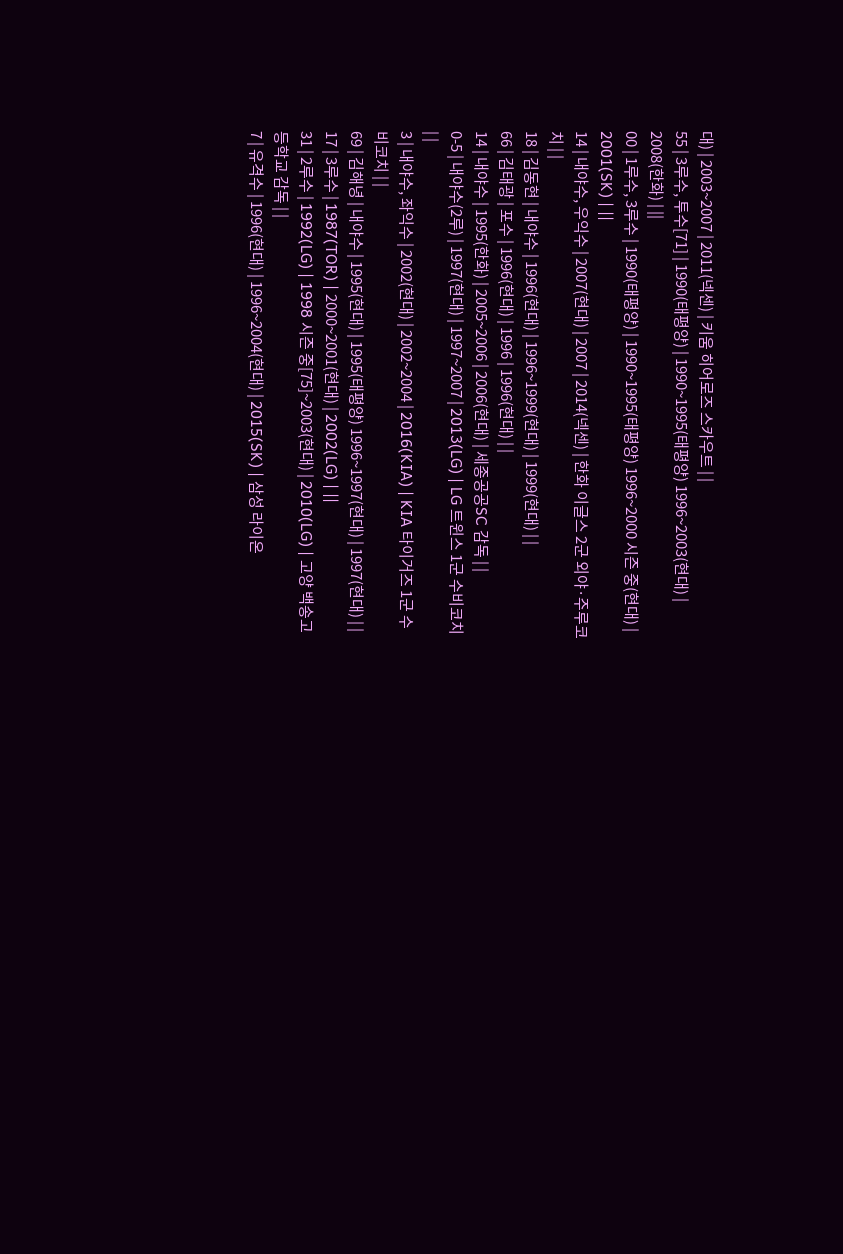대) | 2003~2007 | 2011(넥센) | 키움 히어로즈 스카우트 | |
55 | 3루수, 투수[71] | 1990(태평양) | 1990~1995(태평양) 1996~2003(현대) | 2008(한화) | ||
00 | 1루수, 3루수 | 1990(태평양) | 1990~1995(태평양) 1996~2000 시즌 중(현대) | 2001(SK) | ||
14 | 내야수, 우익수 | 2007(현대) | 2007 | 2014(넥센) | 한화 이글스 2군 외야·주루코치 | |
18 | 김동현 | 내야수 | 1996(현대) | 1996~1999(현대) | 1999(현대) | |
66 | 김태광 | 포수 | 1996(현대) | 1996 | 1996(현대) | |
14 | 내야수 | 1995(한화) | 2005~2006 | 2006(현대) | 세종공공SC 감독 | |
0-5 | 내야수(2루) | 1997(현대) | 1997~2007 | 2013(LG) | LG 트윈스 1군 수비코치 | |
3 | 내야수, 좌익수 | 2002(현대) | 2002~2004 | 2016(KIA) | KIA 타이거즈 1군 수비코치 | |
69 | 김해녕 | 내야수 | 1995(현대) | 1995(태평양) 1996~1997(현대) | 1997(현대) | |
17 | 3루수 | 1987(TOR) | 2000~2001(현대) | 2002(LG) | ||
31 | 2루수 | 1992(LG) | 1998 시즌 중[75]~2003(현대) | 2010(LG) | 고양 백송고등학교 감독 | |
7 | 유격수 | 1996(현대) | 1996~2004(현대) | 2015(SK) | 삼성 라이온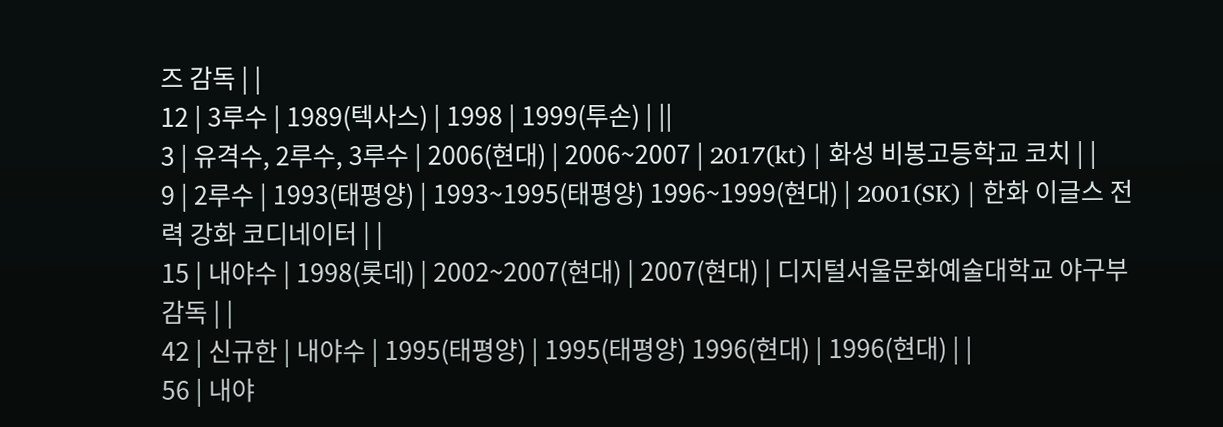즈 감독 | |
12 | 3루수 | 1989(텍사스) | 1998 | 1999(투손) | ||
3 | 유격수, 2루수, 3루수 | 2006(현대) | 2006~2007 | 2017(kt) | 화성 비봉고등학교 코치 | |
9 | 2루수 | 1993(태평양) | 1993~1995(태평양) 1996~1999(현대) | 2001(SK) | 한화 이글스 전력 강화 코디네이터 | |
15 | 내야수 | 1998(롯데) | 2002~2007(현대) | 2007(현대) | 디지털서울문화예술대학교 야구부 감독 | |
42 | 신규한 | 내야수 | 1995(태평양) | 1995(태평양) 1996(현대) | 1996(현대) | |
56 | 내야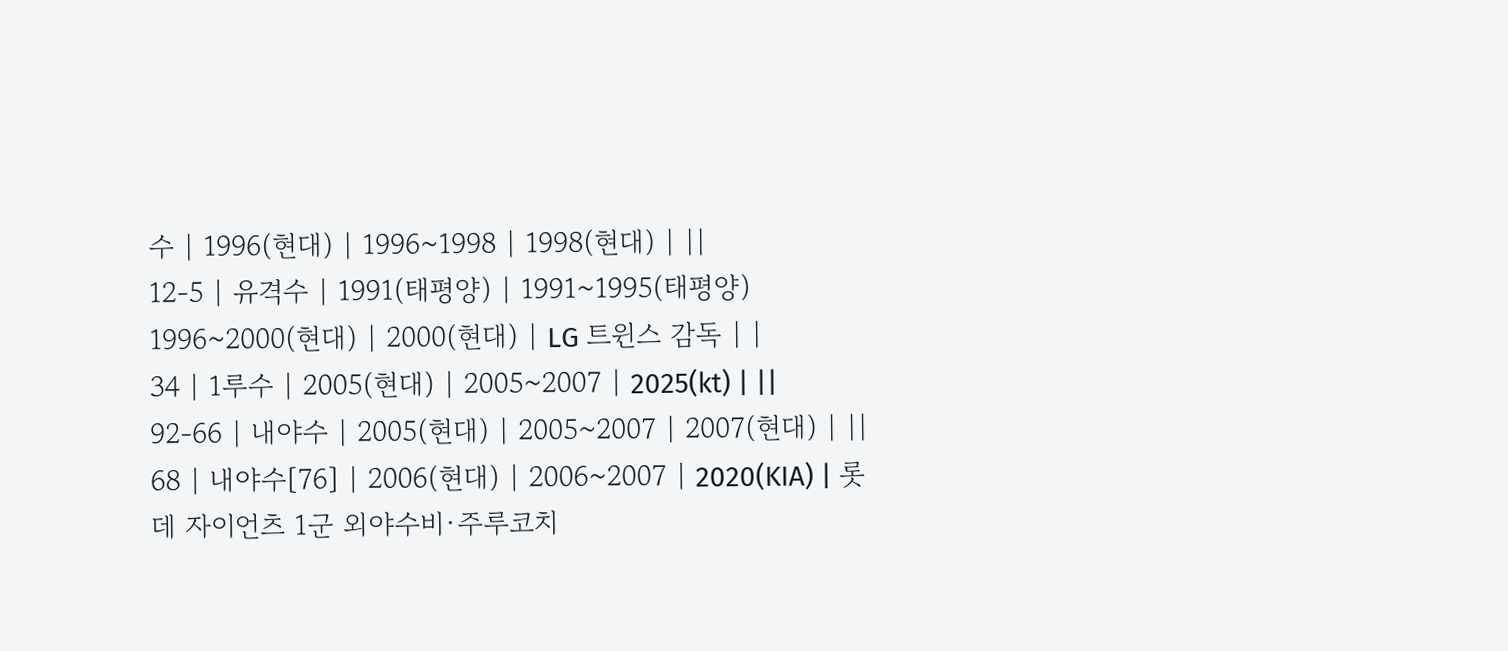수 | 1996(현대) | 1996~1998 | 1998(현대) | ||
12-5 | 유격수 | 1991(태평양) | 1991~1995(태평양) 1996~2000(현대) | 2000(현대) | LG 트윈스 감독 | |
34 | 1루수 | 2005(현대) | 2005~2007 | 2025(kt) | ||
92-66 | 내야수 | 2005(현대) | 2005~2007 | 2007(현대) | ||
68 | 내야수[76] | 2006(현대) | 2006~2007 | 2020(KIA) | 롯데 자이언츠 1군 외야수비·주루코치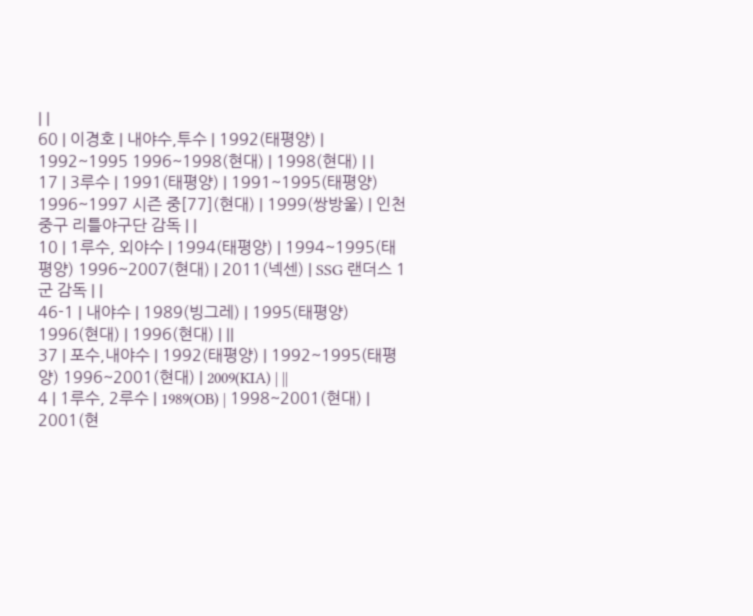| |
60 | 이경호 | 내야수,투수 | 1992(태평양) | 1992~1995 1996~1998(현대) | 1998(현대) | |
17 | 3루수 | 1991(태평양) | 1991~1995(태평양) 1996~1997 시즌 중[77](현대) | 1999(쌍방울) | 인천 중구 리틀야구단 감독 | |
10 | 1루수, 외야수 | 1994(태평양) | 1994~1995(태평양) 1996~2007(현대) | 2011(넥센) | SSG 랜더스 1군 감독 | |
46-1 | 내야수 | 1989(빙그레) | 1995(태평양) 1996(현대) | 1996(현대) | ||
37 | 포수,내야수 | 1992(태평양) | 1992~1995(태평양) 1996~2001(현대) | 2009(KIA) | ||
4 | 1루수, 2루수 | 1989(OB) | 1998~2001(현대) | 2001(현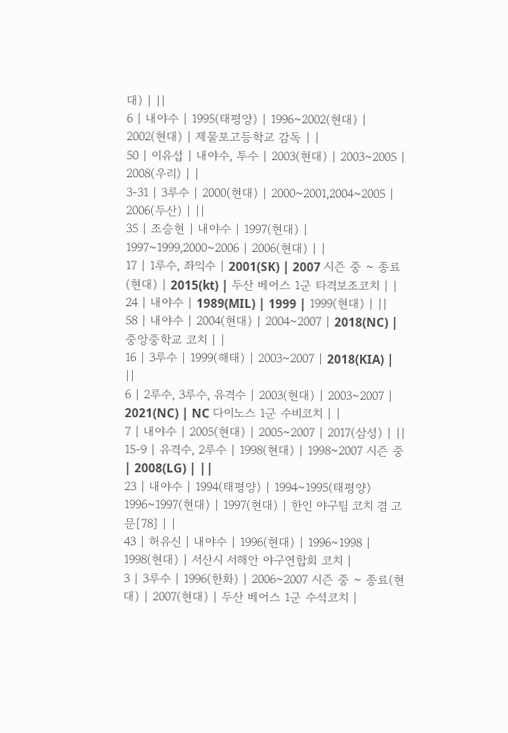대) | ||
6 | 내야수 | 1995(태평양) | 1996~2002(현대) | 2002(현대) | 제물포고등학교 감독 | |
50 | 이유섭 | 내야수, 투수 | 2003(현대) | 2003~2005 | 2008(우리) | |
3-31 | 3루수 | 2000(현대) | 2000~2001,2004~2005 | 2006(두산) | ||
35 | 조승현 | 내야수 | 1997(현대) | 1997~1999,2000~2006 | 2006(현대) | |
17 | 1루수, 좌익수 | 2001(SK) | 2007 시즌 중 ~ 종료(현대) | 2015(kt) | 두산 베어스 1군 타격보조코치 | |
24 | 내야수 | 1989(MIL) | 1999 | 1999(현대) | ||
58 | 내야수 | 2004(현대) | 2004~2007 | 2018(NC) | 중앙중학교 코치 | |
16 | 3루수 | 1999(해태) | 2003~2007 | 2018(KIA) | ||
6 | 2루수, 3루수, 유격수 | 2003(현대) | 2003~2007 | 2021(NC) | NC 다이노스 1군 수비코치 | |
7 | 내야수 | 2005(현대) | 2005~2007 | 2017(삼성) | ||
15-9 | 유격수, 2루수 | 1998(현대) | 1998~2007 시즌 중 | 2008(LG) | ||
23 | 내야수 | 1994(태평양) | 1994~1995(태평양) 1996~1997(현대) | 1997(현대) | 한인 야구팀 코치 겸 고문[78] | |
43 | 허유신 | 내야수 | 1996(현대) | 1996~1998 | 1998(현대) | 서산시 서해안 야구연합회 코치 |
3 | 3루수 | 1996(한화) | 2006~2007 시즌 중 ~ 종료(현대) | 2007(현대) | 두산 베어스 1군 수석코치 |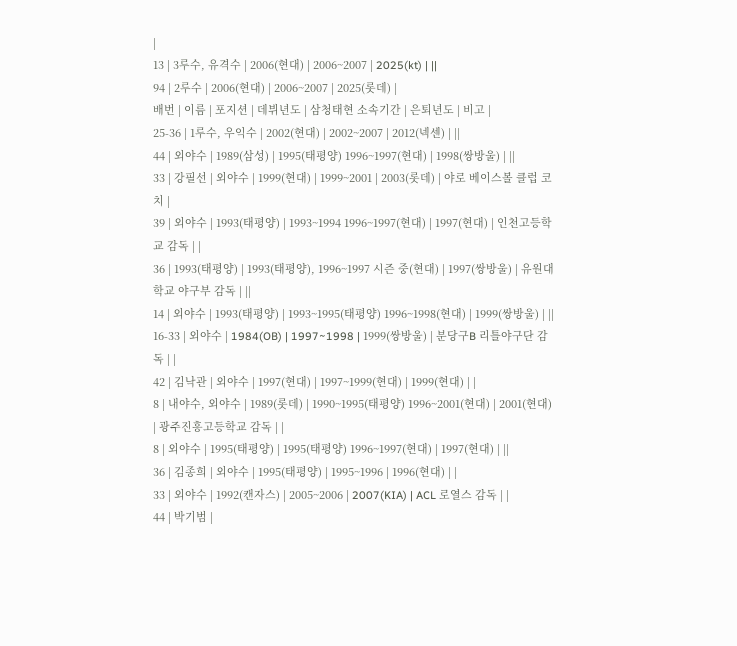|
13 | 3루수, 유격수 | 2006(현대) | 2006~2007 | 2025(kt) | ||
94 | 2루수 | 2006(현대) | 2006~2007 | 2025(롯데) |
배번 | 이름 | 포지션 | 데뷔년도 | 삼청태현 소속기간 | 은퇴년도 | 비고 |
25-36 | 1루수, 우익수 | 2002(현대) | 2002~2007 | 2012(넥센) | ||
44 | 외야수 | 1989(삼성) | 1995(태평양) 1996~1997(현대) | 1998(쌍방울) | ||
33 | 강필선 | 외야수 | 1999(현대) | 1999~2001 | 2003(롯데) | 야로 베이스볼 클럽 코치 |
39 | 외야수 | 1993(태평양) | 1993~1994 1996~1997(현대) | 1997(현대) | 인천고등학교 감독 | |
36 | 1993(태평양) | 1993(태평양), 1996~1997 시즌 중(현대) | 1997(쌍방울) | 유원대학교 야구부 감독 | ||
14 | 외야수 | 1993(태평양) | 1993~1995(태평양) 1996~1998(현대) | 1999(쌍방울) | ||
16-33 | 외야수 | 1984(OB) | 1997~1998 | 1999(쌍방울) | 분당구B 리틀야구단 감독 | |
42 | 김낙관 | 외야수 | 1997(현대) | 1997~1999(현대) | 1999(현대) | |
8 | 내야수, 외야수 | 1989(롯데) | 1990~1995(태평양) 1996~2001(현대) | 2001(현대) | 광주진흥고등학교 감독 | |
8 | 외야수 | 1995(태평양) | 1995(태평양) 1996~1997(현대) | 1997(현대) | ||
36 | 김종희 | 외야수 | 1995(태평양) | 1995~1996 | 1996(현대) | |
33 | 외야수 | 1992(캔자스) | 2005~2006 | 2007(KIA) | ACL 로열스 감독 | |
44 | 박기범 |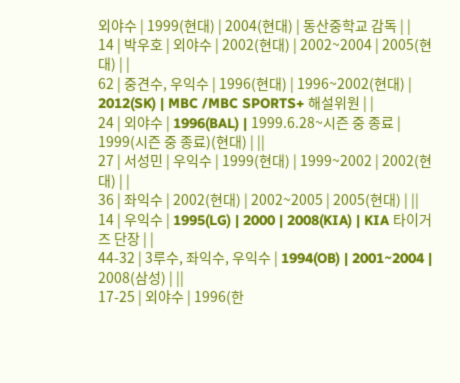외야수 | 1999(현대) | 2004(현대) | 동산중학교 감독 | |
14 | 박우호 | 외야수 | 2002(현대) | 2002~2004 | 2005(현대) | |
62 | 중견수, 우익수 | 1996(현대) | 1996~2002(현대) | 2012(SK) | MBC /MBC SPORTS+ 해설위원 | |
24 | 외야수 | 1996(BAL) | 1999.6.28~시즌 중 종료 | 1999(시즌 중 종료)(현대) | ||
27 | 서성민 | 우익수 | 1999(현대) | 1999~2002 | 2002(현대) | |
36 | 좌익수 | 2002(현대) | 2002~2005 | 2005(현대) | ||
14 | 우익수 | 1995(LG) | 2000 | 2008(KIA) | KIA 타이거즈 단장 | |
44-32 | 3루수, 좌익수, 우익수 | 1994(OB) | 2001~2004 | 2008(삼성) | ||
17-25 | 외야수 | 1996(한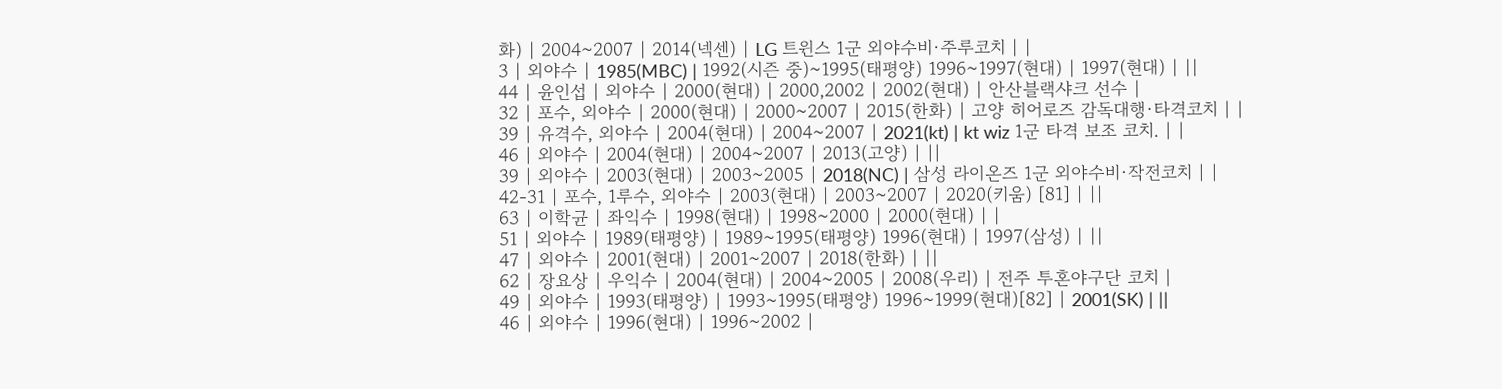화) | 2004~2007 | 2014(넥센) | LG 트윈스 1군 외야수비·주루코치 | |
3 | 외야수 | 1985(MBC) | 1992(시즌 중)~1995(태평양) 1996~1997(현대) | 1997(현대) | ||
44 | 윤인섭 | 외야수 | 2000(현대) | 2000,2002 | 2002(현대) | 안산블랙샤크 선수 |
32 | 포수, 외야수 | 2000(현대) | 2000~2007 | 2015(한화) | 고양 히어로즈 감독대행·타격코치 | |
39 | 유격수, 외야수 | 2004(현대) | 2004~2007 | 2021(kt) | kt wiz 1군 타격 보조 코치. | |
46 | 외야수 | 2004(현대) | 2004~2007 | 2013(고양) | ||
39 | 외야수 | 2003(현대) | 2003~2005 | 2018(NC) | 삼성 라이온즈 1군 외야수비·작전코치 | |
42-31 | 포수, 1루수, 외야수 | 2003(현대) | 2003~2007 | 2020(키움) [81] | ||
63 | 이학균 | 좌익수 | 1998(현대) | 1998~2000 | 2000(현대) | |
51 | 외야수 | 1989(태평양) | 1989~1995(태평양) 1996(현대) | 1997(삼성) | ||
47 | 외야수 | 2001(현대) | 2001~2007 | 2018(한화) | ||
62 | 장요상 | 우익수 | 2004(현대) | 2004~2005 | 2008(우리) | 전주 투혼야구단 코치 |
49 | 외야수 | 1993(태평양) | 1993~1995(태평양) 1996~1999(현대)[82] | 2001(SK) | ||
46 | 외야수 | 1996(현대) | 1996~2002 |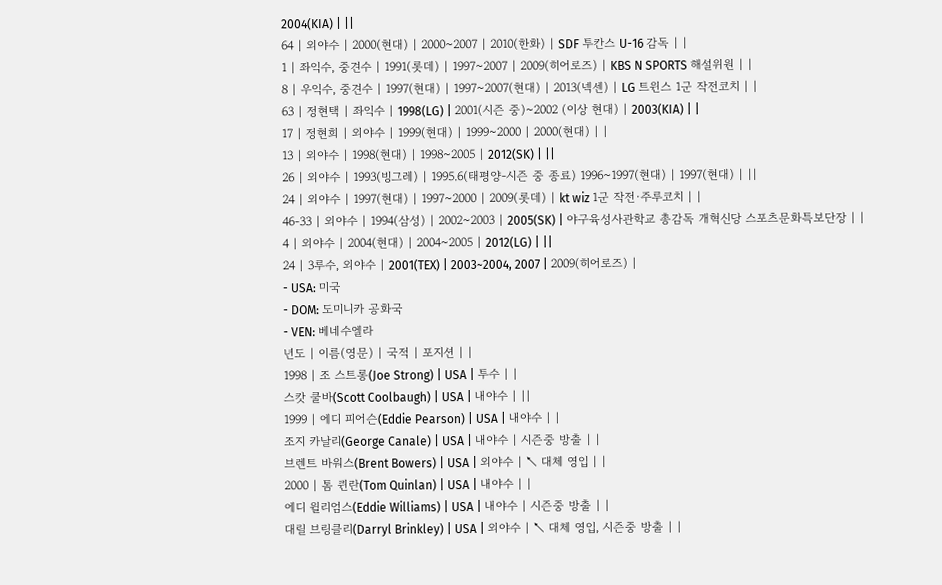2004(KIA) | ||
64 | 외야수 | 2000(현대) | 2000~2007 | 2010(한화) | SDF 투칸스 U-16 감독 | |
1 | 좌익수, 중견수 | 1991(롯데) | 1997~2007 | 2009(히어로즈) | KBS N SPORTS 해설위원 | |
8 | 우익수, 중견수 | 1997(현대) | 1997~2007(현대) | 2013(넥센) | LG 트윈스 1군 작전코치 | |
63 | 정현택 | 좌익수 | 1998(LG) | 2001(시즌 중)~2002 (이상 현대) | 2003(KIA) | |
17 | 정현희 | 외야수 | 1999(현대) | 1999~2000 | 2000(현대) | |
13 | 외야수 | 1998(현대) | 1998~2005 | 2012(SK) | ||
26 | 외야수 | 1993(빙그레) | 1995.6(태평양-시즌 중 종료) 1996~1997(현대) | 1997(현대) | ||
24 | 외야수 | 1997(현대) | 1997~2000 | 2009(롯데) | kt wiz 1군 작전·주루코치 | |
46-33 | 외야수 | 1994(삼성) | 2002~2003 | 2005(SK) | 야구육성사관학교 총감독 개혁신당 스포츠문화특보단장 | |
4 | 외야수 | 2004(현대) | 2004~2005 | 2012(LG) | ||
24 | 3루수, 외야수 | 2001(TEX) | 2003~2004, 2007 | 2009(히어로즈) |
- USA: 미국
- DOM: 도미니카 공화국
- VEN: 베네수엘라
년도 | 이름(영문) | 국적 | 포지션 | |
1998 | 조 스트롱(Joe Strong) | USA | 투수 | |
스캇 쿨바(Scott Coolbaugh) | USA | 내야수 | ||
1999 | 에디 피어슨(Eddie Pearson) | USA | 내야수 | |
조지 카날리(George Canale) | USA | 내야수 | 시즌중 방출 | |
브렌트 바워스(Brent Bowers) | USA | 외야수 | ↖ 대체 영입 | |
2000 | 톰 퀸란(Tom Quinlan) | USA | 내야수 | |
에디 윌리엄스(Eddie Williams) | USA | 내야수 | 시즌중 방출 | |
대릴 브링클리(Darryl Brinkley) | USA | 외야수 | ↖ 대체 영입, 시즌중 방출 | |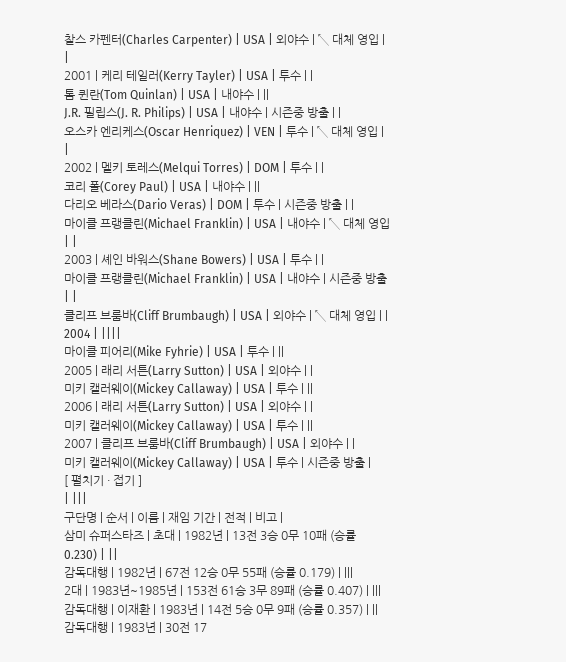찰스 카펜터(Charles Carpenter) | USA | 외야수 | ↖ 대체 영입 | |
2001 | 케리 테일러(Kerry Tayler) | USA | 투수 | |
톰 퀸란(Tom Quinlan) | USA | 내야수 | ||
J.R. 필립스(J. R. Philips) | USA | 내야수 | 시즌중 방출 | |
오스카 엔리케스(Oscar Henriquez) | VEN | 투수 | ↖ 대체 영입 | |
2002 | 멜키 토레스(Melqui Torres) | DOM | 투수 | |
코리 폴(Corey Paul) | USA | 내야수 | ||
다리오 베라스(Dario Veras) | DOM | 투수 | 시즌중 방출 | |
마이클 프랭클린(Michael Franklin) | USA | 내야수 | ↖ 대체 영입 | |
2003 | 셰인 바워스(Shane Bowers) | USA | 투수 | |
마이클 프랭클린(Michael Franklin) | USA | 내야수 | 시즌중 방출 | |
클리프 브룸바(Cliff Brumbaugh) | USA | 외야수 | ↖ 대체 영입 | |
2004 | ||||
마이클 피어리(Mike Fyhrie) | USA | 투수 | ||
2005 | 래리 서튼(Larry Sutton) | USA | 외야수 | |
미키 캘러웨이(Mickey Callaway) | USA | 투수 | ||
2006 | 래리 서튼(Larry Sutton) | USA | 외야수 | |
미키 캘러웨이(Mickey Callaway) | USA | 투수 | ||
2007 | 클리프 브룸바(Cliff Brumbaugh) | USA | 외야수 | |
미키 캘러웨이(Mickey Callaway) | USA | 투수 | 시즌중 방출 |
[ 펼치기 · 접기 ]
| |||
구단명 | 순서 | 이름 | 재임 기간 | 전적 | 비고 |
삼미 슈퍼스타즈 | 초대 | 1982년 | 13전 3승 0무 10패 (승률 0.230) | ||
감독대행 | 1982년 | 67전 12승 0무 55패 (승률 0.179) | |||
2대 | 1983년~1985년 | 153전 61승 3무 89패 (승률 0.407) | |||
감독대행 | 이재환 | 1983년 | 14전 5승 0무 9패 (승률 0.357) | ||
감독대행 | 1983년 | 30전 17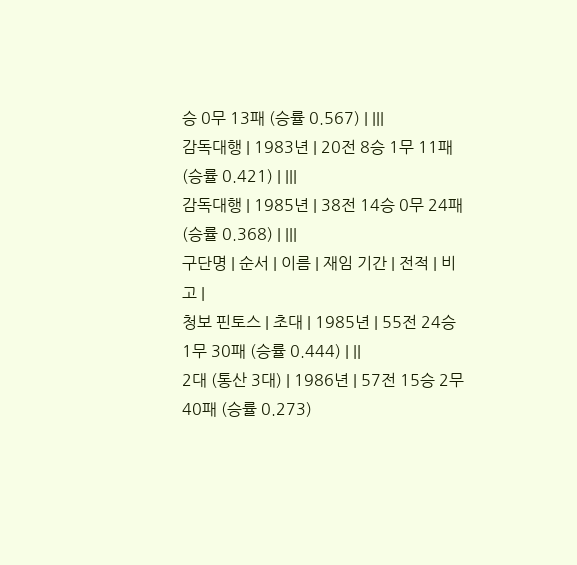승 0무 13패 (승률 0.567) | |||
감독대행 | 1983년 | 20전 8승 1무 11패 (승률 0.421) | |||
감독대행 | 1985년 | 38전 14승 0무 24패 (승률 0.368) | |||
구단명 | 순서 | 이름 | 재임 기간 | 전적 | 비고 |
청보 핀토스 | 초대 | 1985년 | 55전 24승 1무 30패 (승률 0.444) | ||
2대 (통산 3대) | 1986년 | 57전 15승 2무 40패 (승률 0.273)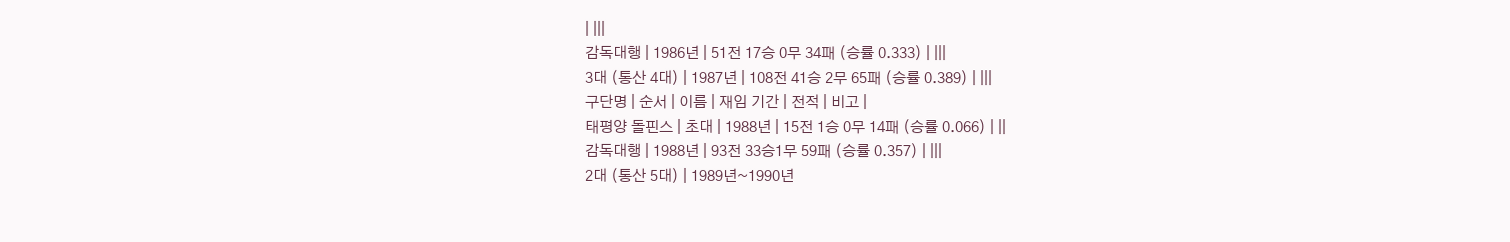| |||
감독대행 | 1986년 | 51전 17승 0무 34패 (승률 0.333) | |||
3대 (통산 4대) | 1987년 | 108전 41승 2무 65패 (승률 0.389) | |||
구단명 | 순서 | 이름 | 재임 기간 | 전적 | 비고 |
태평양 돌핀스 | 초대 | 1988년 | 15전 1승 0무 14패 (승률 0.066) | ||
감독대행 | 1988년 | 93전 33승1무 59패 (승률 0.357) | |||
2대 (통산 5대) | 1989년~1990년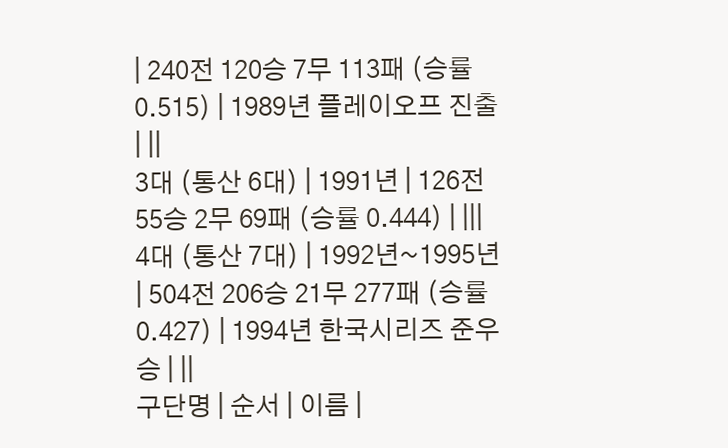| 240전 120승 7무 113패 (승률 0.515) | 1989년 플레이오프 진출 | ||
3대 (통산 6대) | 1991년 | 126전 55승 2무 69패 (승률 0.444) | |||
4대 (통산 7대) | 1992년~1995년 | 504전 206승 21무 277패 (승률 0.427) | 1994년 한국시리즈 준우승 | ||
구단명 | 순서 | 이름 |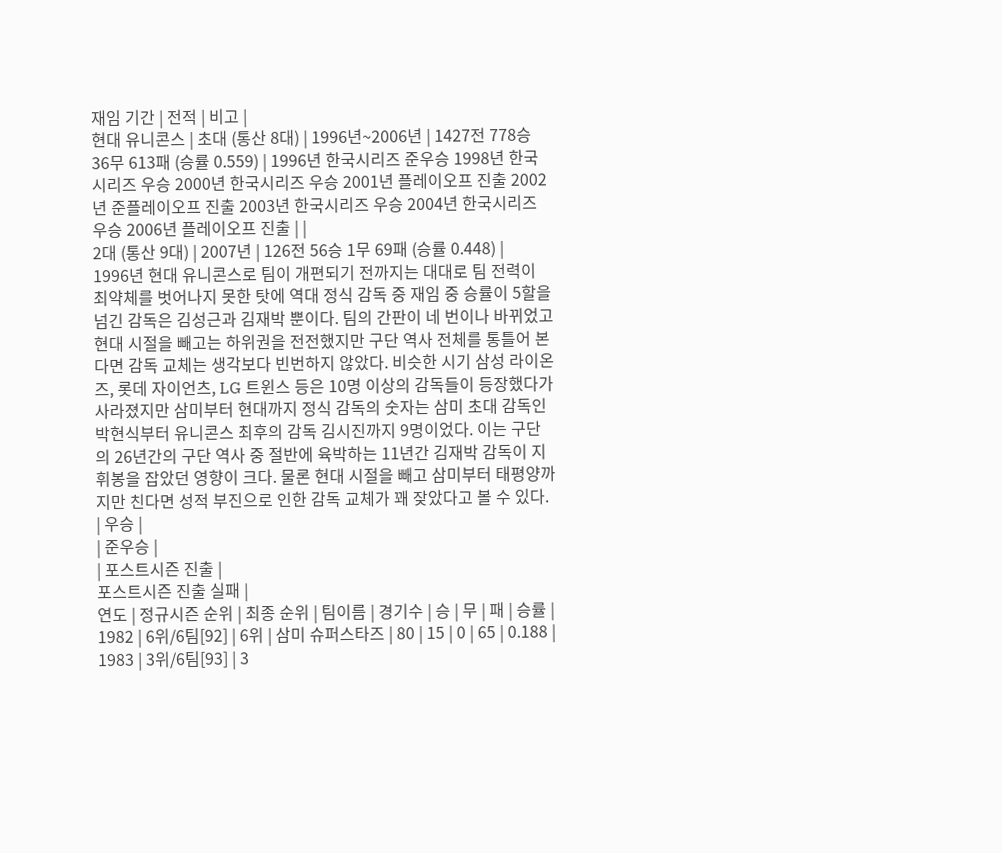재임 기간 | 전적 | 비고 |
현대 유니콘스 | 초대 (통산 8대) | 1996년~2006년 | 1427전 778승 36무 613패 (승률 0.559) | 1996년 한국시리즈 준우승 1998년 한국시리즈 우승 2000년 한국시리즈 우승 2001년 플레이오프 진출 2002년 준플레이오프 진출 2003년 한국시리즈 우승 2004년 한국시리즈 우승 2006년 플레이오프 진출 | |
2대 (통산 9대) | 2007년 | 126전 56승 1무 69패 (승률 0.448) |
1996년 현대 유니콘스로 팀이 개편되기 전까지는 대대로 팀 전력이 최약체를 벗어나지 못한 탓에 역대 정식 감독 중 재임 중 승률이 5할을 넘긴 감독은 김성근과 김재박 뿐이다. 팀의 간판이 네 번이나 바뀌었고 현대 시절을 빼고는 하위권을 전전했지만 구단 역사 전체를 통틀어 본다면 감독 교체는 생각보다 빈번하지 않았다. 비슷한 시기 삼성 라이온즈, 롯데 자이언츠, LG 트윈스 등은 10명 이상의 감독들이 등장했다가 사라졌지만 삼미부터 현대까지 정식 감독의 숫자는 삼미 초대 감독인 박현식부터 유니콘스 최후의 감독 김시진까지 9명이었다. 이는 구단의 26년간의 구단 역사 중 절반에 육박하는 11년간 김재박 감독이 지휘봉을 잡았던 영향이 크다. 물론 현대 시절을 빼고 삼미부터 태평양까지만 친다면 성적 부진으로 인한 감독 교체가 꽤 잦았다고 볼 수 있다.
| 우승 |
| 준우승 |
| 포스트시즌 진출 |
포스트시즌 진출 실패 |
연도 | 정규시즌 순위 | 최종 순위 | 팀이름 | 경기수 | 승 | 무 | 패 | 승률 |
1982 | 6위/6팀[92] | 6위 | 삼미 슈퍼스타즈 | 80 | 15 | 0 | 65 | 0.188 |
1983 | 3위/6팀[93] | 3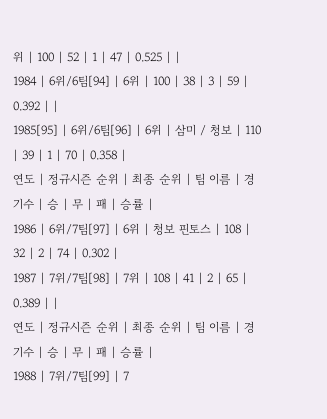위 | 100 | 52 | 1 | 47 | 0.525 | |
1984 | 6위/6팀[94] | 6위 | 100 | 38 | 3 | 59 | 0.392 | |
1985[95] | 6위/6팀[96] | 6위 | 삼미 / 청보 | 110 | 39 | 1 | 70 | 0.358 |
연도 | 정규시즌 순위 | 최종 순위 | 팀 이름 | 경기수 | 승 | 무 | 패 | 승률 |
1986 | 6위/7팀[97] | 6위 | 청보 핀토스 | 108 | 32 | 2 | 74 | 0.302 |
1987 | 7위/7팀[98] | 7위 | 108 | 41 | 2 | 65 | 0.389 | |
연도 | 정규시즌 순위 | 최종 순위 | 팀 이름 | 경기수 | 승 | 무 | 패 | 승률 |
1988 | 7위/7팀[99] | 7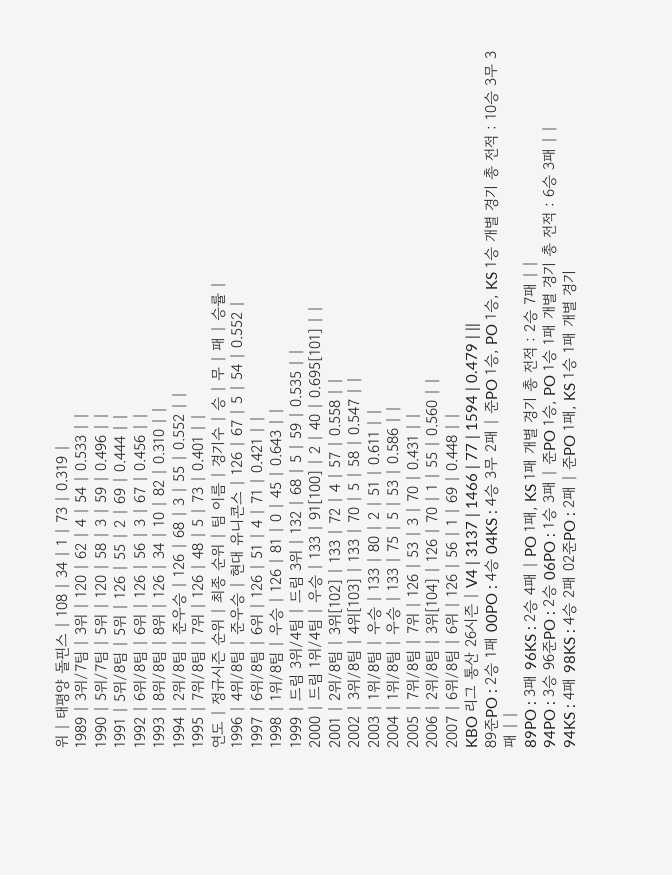위 | 태평양 돌핀스 | 108 | 34 | 1 | 73 | 0.319 |
1989 | 3위/7팀 | 3위 | 120 | 62 | 4 | 54 | 0.533 | |
1990 | 5위/7팀 | 5위 | 120 | 58 | 3 | 59 | 0.496 | |
1991 | 5위/8팀 | 5위 | 126 | 55 | 2 | 69 | 0.444 | |
1992 | 6위/8팀 | 6위 | 126 | 56 | 3 | 67 | 0.456 | |
1993 | 8위/8팀 | 8위 | 126 | 34 | 10 | 82 | 0.310 | |
1994 | 2위/8팀 | 준우승 | 126 | 68 | 3 | 55 | 0.552 | |
1995 | 7위/8팀 | 7위 | 126 | 48 | 5 | 73 | 0.401 | |
연도 | 정규시즌 순위 | 최종 순위 | 팀 이름 | 경기수 | 승 | 무 | 패 | 승률 |
1996 | 4위/8팀 | 준우승 | 현대 유니콘스 | 126 | 67 | 5 | 54 | 0.552 |
1997 | 6위/8팀 | 6위 | 126 | 51 | 4 | 71 | 0.421 | |
1998 | 1위/8팀 | 우승 | 126 | 81 | 0 | 45 | 0.643 | |
1999 | 드림 3위/4팀 | 드림 3위 | 132 | 68 | 5 | 59 | 0.535 | |
2000 | 드림 1위/4팀 | 우승 | 133 | 91[100] | 2 | 40 | 0.695[101] | |
2001 | 2위/8팀 | 3위[102] | 133 | 72 | 4 | 57 | 0.558 | |
2002 | 3위/8팀 | 4위[103] | 133 | 70 | 5 | 58 | 0.547 | |
2003 | 1위/8팀 | 우승 | 133 | 80 | 2 | 51 | 0.611 | |
2004 | 1위/8팀 | 우승 | 133 | 75 | 5 | 53 | 0.586 | |
2005 | 7위/8팀 | 7위 | 126 | 53 | 3 | 70 | 0.431 | |
2006 | 2위/8팀 | 3위[104] | 126 | 70 | 1 | 55 | 0.560 | |
2007 | 6위/8팀 | 6위 | 126 | 56 | 1 | 69 | 0.448 | |
KBO 리그 통산 26시즌 | V4 | 3137 | 1466 | 77 | 1594 | 0.479 | ||
89준PO : 2승 1패 00PO : 4승 04KS : 4승 3무 2패 | 준PO 1승, PO 1승, KS 1승 개별 경기 총 전적 : 10승 3무 3패 | |
89PO : 3패 96KS : 2승 4패 | PO 1패, KS 1패 개별 경기 총 전적 : 2승 7패 | |
94PO : 3승 96준PO : 2승 06PO : 1승 3패 | 준PO 1승, PO 1승 1패 개별 경기 총 전적 : 6승 3패 | |
94KS : 4패 98KS : 4승 2패 02준PO : 2패 | 준PO 1패, KS 1승 1패 개별 경기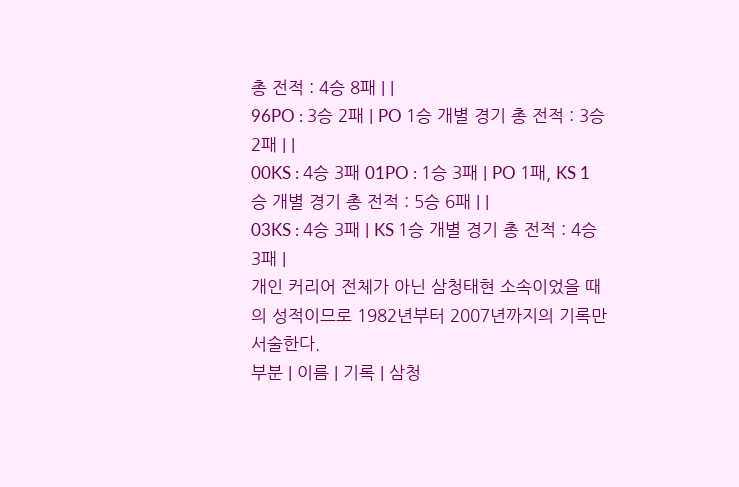총 전적 : 4승 8패 | |
96PO : 3승 2패 | PO 1승 개별 경기 총 전적 : 3승 2패 | |
00KS : 4승 3패 01PO : 1승 3패 | PO 1패, KS 1승 개별 경기 총 전적 : 5승 6패 | |
03KS : 4승 3패 | KS 1승 개별 경기 총 전적 : 4승 3패 |
개인 커리어 전체가 아닌 삼청태현 소속이었을 때의 성적이므로 1982년부터 2007년까지의 기록만 서술한다.
부분 | 이름 | 기록 | 삼청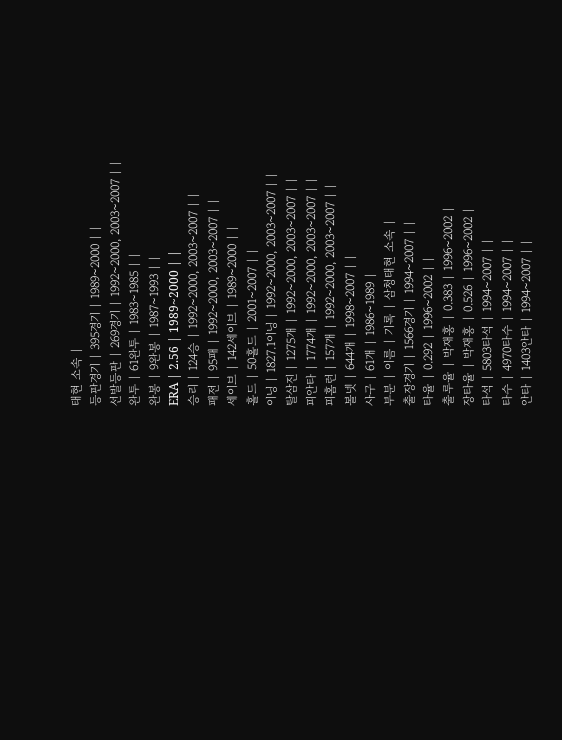태현 소속 |
등판경기 | 395경기 | 1989~2000 | |
선발등판 | 269경기 | 1992~2000, 2003~2007 | |
완투 | 61완투 | 1983~1985 | |
완봉 | 9완봉 | 1987~1993 | |
ERA | 2.56 | 1989~2000 | |
승리 | 124승 | 1992~2000, 2003~2007 | |
패전 | 95패 | 1992~2000, 2003~2007 | |
세이브 | 142세이브 | 1989~2000 | |
홀드 | 50홀드 | 2001~2007 | |
이닝 | 1827.1이닝 | 1992~2000, 2003~2007 | |
탈삼진 | 1275개 | 1992~2000, 2003~2007 | |
피안타 | 1774개 | 1992~2000, 2003~2007 | |
피홈런 | 157개 | 1992~2000, 2003~2007 | |
볼넷 | 644개 | 1998~2007 | |
사구 | 61개 | 1986~1989 |
부분 | 이름 | 기록 | 삼청태현 소속 |
출장경기 | 1566경기 | 1994~2007 | |
타율 | 0.292 | 1996~2002 | |
출루율 | 박재홍 | 0.383 | 1996~2002 |
장타율 | 박재홍 | 0.526 | 1996~2002 |
타석 | 5803타석 | 1994~2007 | |
타수 | 4970타수 | 1994~2007 | |
안타 | 1403안타 | 1994~2007 | |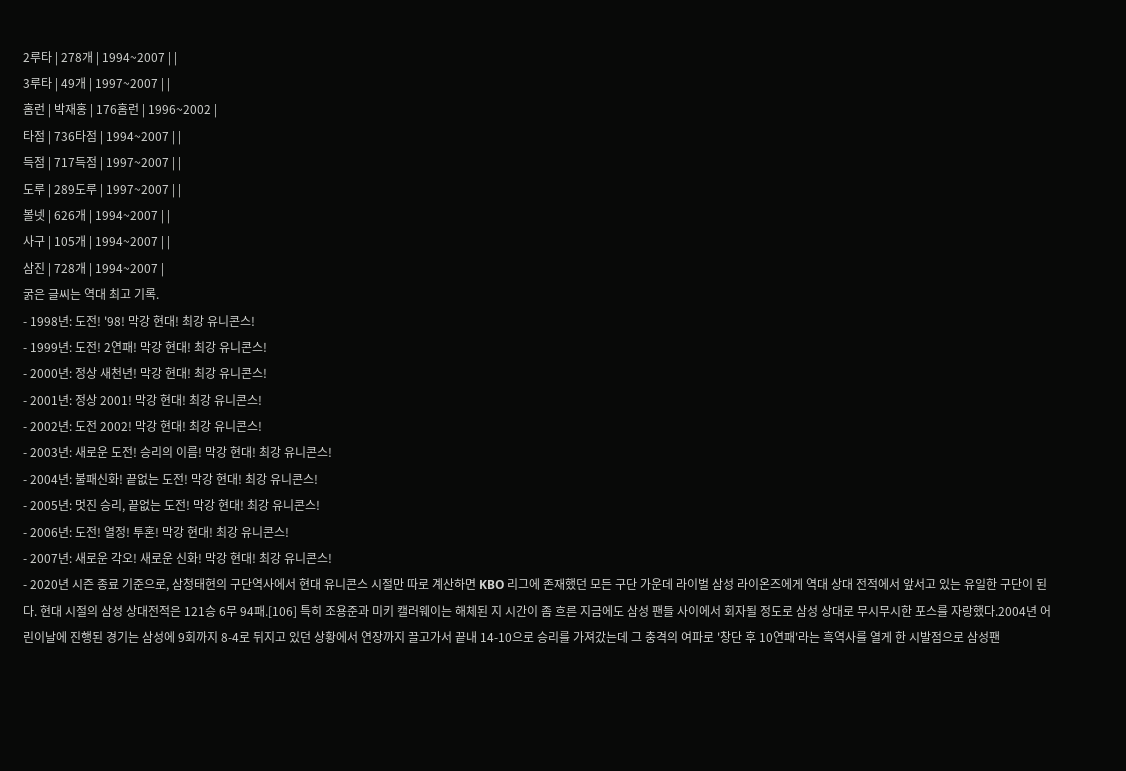2루타 | 278개 | 1994~2007 | |
3루타 | 49개 | 1997~2007 | |
홈런 | 박재홍 | 176홈런 | 1996~2002 |
타점 | 736타점 | 1994~2007 | |
득점 | 717득점 | 1997~2007 | |
도루 | 289도루 | 1997~2007 | |
볼넷 | 626개 | 1994~2007 | |
사구 | 105개 | 1994~2007 | |
삼진 | 728개 | 1994~2007 |
굵은 글씨는 역대 최고 기록.
- 1998년: 도전! '98! 막강 현대! 최강 유니콘스!
- 1999년: 도전! 2연패! 막강 현대! 최강 유니콘스!
- 2000년: 정상 새천년! 막강 현대! 최강 유니콘스!
- 2001년: 정상 2001! 막강 현대! 최강 유니콘스!
- 2002년: 도전 2002! 막강 현대! 최강 유니콘스!
- 2003년: 새로운 도전! 승리의 이름! 막강 현대! 최강 유니콘스!
- 2004년: 불패신화! 끝없는 도전! 막강 현대! 최강 유니콘스!
- 2005년: 멋진 승리, 끝없는 도전! 막강 현대! 최강 유니콘스!
- 2006년: 도전! 열정! 투혼! 막강 현대! 최강 유니콘스!
- 2007년: 새로운 각오! 새로운 신화! 막강 현대! 최강 유니콘스!
- 2020년 시즌 종료 기준으로, 삼청태현의 구단역사에서 현대 유니콘스 시절만 따로 계산하면 KBO 리그에 존재했던 모든 구단 가운데 라이벌 삼성 라이온즈에게 역대 상대 전적에서 앞서고 있는 유일한 구단이 된다. 현대 시절의 삼성 상대전적은 121승 6무 94패.[106] 특히 조용준과 미키 캘러웨이는 해체된 지 시간이 좀 흐른 지금에도 삼성 팬들 사이에서 회자될 정도로 삼성 상대로 무시무시한 포스를 자랑했다.2004년 어린이날에 진행된 경기는 삼성에 9회까지 8-4로 뒤지고 있던 상황에서 연장까지 끌고가서 끝내 14-10으로 승리를 가져갔는데 그 충격의 여파로 '창단 후 10연패'라는 흑역사를 열게 한 시발점으로 삼성팬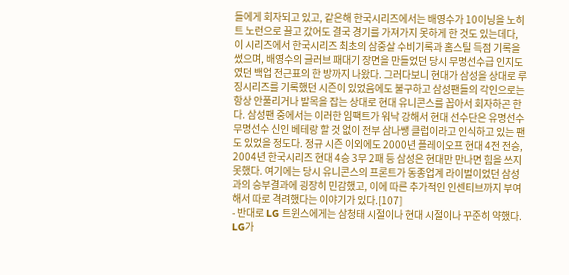들에게 회자되고 있고, 같은해 한국시리즈에서는 배영수가 10이닝을 노히트 노런으로 끌고 갔어도 결국 경기를 가져가지 못하게 한 것도 있는데다, 이 시리즈에서 한국시리즈 최초의 삼중살 수비기록과 홈스틸 득점 기록을 썼으며, 배영수의 글러브 패대기 장면을 만들었던 당시 무명선수급 인지도였던 백업 전근표의 한 방까지 나왔다. 그러다보니 현대가 삼성을 상대로 루징시리즈를 기록했던 시즌이 있었음에도 불구하고 삼성팬들의 각인으로는 항상 안풀리거나 발목을 잡는 상대로 현대 유니콘스를 꼽아서 회자하곤 한다. 삼성팬 중에서는 이러한 임팩트가 워낙 강해서 현대 선수단은 유명선수 무명선수 신인 베테랑 할 것 없이 전부 삼나쌩 클럽이라고 인식하고 있는 팬도 있었을 정도다. 정규 시즌 이외에도 2000년 플레이오프 현대 4전 전승, 2004년 한국시리즈 현대 4승 3무 2패 등 삼성은 현대만 만나면 힘을 쓰지 못했다. 여기에는 당시 유니콘스의 프론트가 동종업계 라이벌이었던 삼성과의 승부결과에 굉장히 민감했고, 이에 따른 추가적인 인센티브까지 부여해서 따로 격려했다는 이야기가 있다.[107]
- 반대로 LG 트윈스에게는 삼청태 시절이나 현대 시절이나 꾸준히 약했다. LG가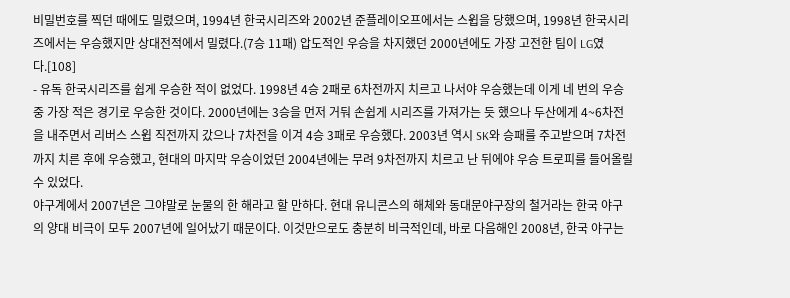비밀번호를 찍던 때에도 밀렸으며, 1994년 한국시리즈와 2002년 준플레이오프에서는 스윕을 당했으며, 1998년 한국시리즈에서는 우승했지만 상대전적에서 밀렸다.(7승 11패) 압도적인 우승을 차지했던 2000년에도 가장 고전한 팀이 LG였다.[108]
- 유독 한국시리즈를 쉽게 우승한 적이 없었다. 1998년 4승 2패로 6차전까지 치르고 나서야 우승했는데 이게 네 번의 우승 중 가장 적은 경기로 우승한 것이다. 2000년에는 3승을 먼저 거둬 손쉽게 시리즈를 가져가는 듯 했으나 두산에게 4~6차전을 내주면서 리버스 스윕 직전까지 갔으나 7차전을 이겨 4승 3패로 우승했다. 2003년 역시 SK와 승패를 주고받으며 7차전까지 치른 후에 우승했고, 현대의 마지막 우승이었던 2004년에는 무려 9차전까지 치르고 난 뒤에야 우승 트로피를 들어올릴 수 있었다.
야구계에서 2007년은 그야말로 눈물의 한 해라고 할 만하다. 현대 유니콘스의 해체와 동대문야구장의 철거라는 한국 야구의 양대 비극이 모두 2007년에 일어났기 때문이다. 이것만으로도 충분히 비극적인데, 바로 다음해인 2008년, 한국 야구는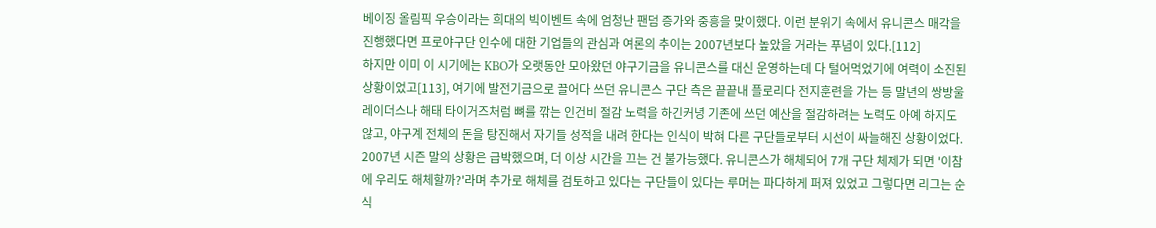베이징 올림픽 우승이라는 희대의 빅이벤트 속에 엄청난 팬덤 증가와 중흥을 맞이했다. 이런 분위기 속에서 유니콘스 매각을 진행했다면 프로야구단 인수에 대한 기업들의 관심과 여론의 추이는 2007년보다 높았을 거라는 푸념이 있다.[112]
하지만 이미 이 시기에는 KBO가 오랫동안 모아왔던 야구기금을 유니콘스를 대신 운영하는데 다 털어먹었기에 여력이 소진된 상황이었고[113], 여기에 발전기금으로 끌어다 쓰던 유니콘스 구단 측은 끝끝내 플로리다 전지훈련을 가는 등 말년의 쌍방울 레이더스나 해태 타이거즈처럼 뼈를 깎는 인건비 절감 노력을 하긴커녕 기존에 쓰던 예산을 절감하려는 노력도 아예 하지도 않고, 야구계 전체의 돈을 탕진해서 자기들 성적을 내려 한다는 인식이 박혀 다른 구단들로부터 시선이 싸늘해진 상황이었다. 2007년 시즌 말의 상황은 급박했으며, 더 이상 시간을 끄는 건 불가능했다. 유니콘스가 해체되어 7개 구단 체제가 되면 '이참에 우리도 해체할까?'라며 추가로 해체를 검토하고 있다는 구단들이 있다는 루머는 파다하게 퍼져 있었고 그렇다면 리그는 순식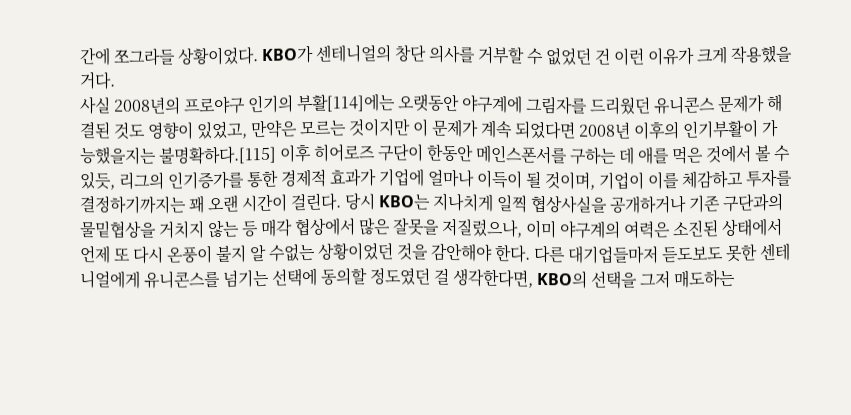간에 쪼그라들 상황이었다. KBO가 센테니얼의 창단 의사를 거부할 수 없었던 건 이런 이유가 크게 작용했을 거다.
사실 2008년의 프로야구 인기의 부활[114]에는 오랫동안 야구계에 그림자를 드리웠던 유니콘스 문제가 해결된 것도 영향이 있었고, 만약은 모르는 것이지만 이 문제가 계속 되었다면 2008년 이후의 인기부활이 가능했을지는 불명확하다.[115] 이후 히어로즈 구단이 한동안 메인스폰서를 구하는 데 애를 먹은 것에서 볼 수 있듯, 리그의 인기증가를 통한 경제적 효과가 기업에 얼마나 이득이 될 것이며, 기업이 이를 체감하고 투자를 결정하기까지는 꽤 오랜 시간이 걸린다. 당시 KBO는 지나치게 일찍 협상사실을 공개하거나 기존 구단과의 물밑협상을 거치지 않는 등 매각 협상에서 많은 잘못을 저질렀으나, 이미 야구계의 여력은 소진된 상태에서 언제 또 다시 온풍이 불지 알 수없는 상황이었던 것을 감안해야 한다. 다른 대기업들마저 듣도보도 못한 센테니얼에게 유니콘스를 넘기는 선택에 동의할 정도였던 걸 생각한다면, KBO의 선택을 그저 매도하는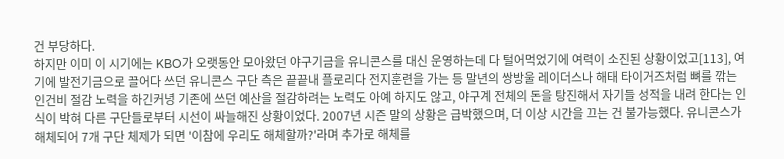건 부당하다.
하지만 이미 이 시기에는 KBO가 오랫동안 모아왔던 야구기금을 유니콘스를 대신 운영하는데 다 털어먹었기에 여력이 소진된 상황이었고[113], 여기에 발전기금으로 끌어다 쓰던 유니콘스 구단 측은 끝끝내 플로리다 전지훈련을 가는 등 말년의 쌍방울 레이더스나 해태 타이거즈처럼 뼈를 깎는 인건비 절감 노력을 하긴커녕 기존에 쓰던 예산을 절감하려는 노력도 아예 하지도 않고, 야구계 전체의 돈을 탕진해서 자기들 성적을 내려 한다는 인식이 박혀 다른 구단들로부터 시선이 싸늘해진 상황이었다. 2007년 시즌 말의 상황은 급박했으며, 더 이상 시간을 끄는 건 불가능했다. 유니콘스가 해체되어 7개 구단 체제가 되면 '이참에 우리도 해체할까?'라며 추가로 해체를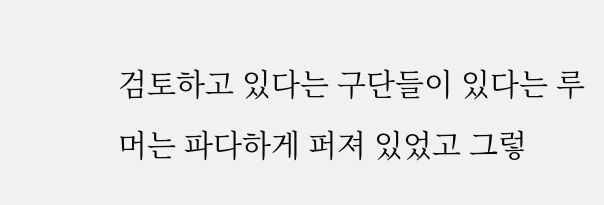검토하고 있다는 구단들이 있다는 루머는 파다하게 퍼져 있었고 그렇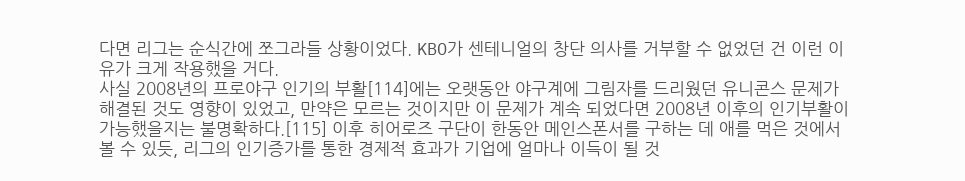다면 리그는 순식간에 쪼그라들 상황이었다. KBO가 센테니얼의 창단 의사를 거부할 수 없었던 건 이런 이유가 크게 작용했을 거다.
사실 2008년의 프로야구 인기의 부활[114]에는 오랫동안 야구계에 그림자를 드리웠던 유니콘스 문제가 해결된 것도 영향이 있었고, 만약은 모르는 것이지만 이 문제가 계속 되었다면 2008년 이후의 인기부활이 가능했을지는 불명확하다.[115] 이후 히어로즈 구단이 한동안 메인스폰서를 구하는 데 애를 먹은 것에서 볼 수 있듯, 리그의 인기증가를 통한 경제적 효과가 기업에 얼마나 이득이 될 것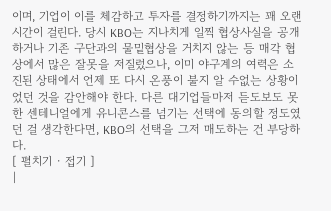이며, 기업이 이를 체감하고 투자를 결정하기까지는 꽤 오랜 시간이 걸린다. 당시 KBO는 지나치게 일찍 협상사실을 공개하거나 기존 구단과의 물밑협상을 거치지 않는 등 매각 협상에서 많은 잘못을 저질렀으나, 이미 야구계의 여력은 소진된 상태에서 언제 또 다시 온풍이 불지 알 수없는 상황이었던 것을 감안해야 한다. 다른 대기업들마저 듣도보도 못한 센테니얼에게 유니콘스를 넘기는 선택에 동의할 정도였던 걸 생각한다면, KBO의 선택을 그저 매도하는 건 부당하다.
[ 펼치기 · 접기 ]
|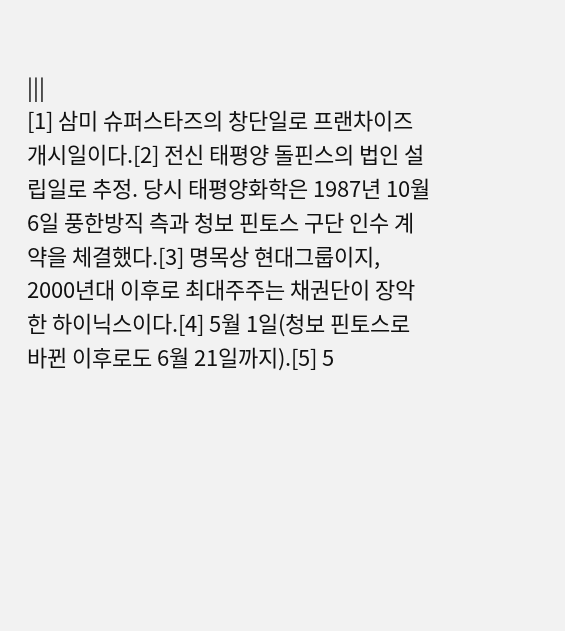|||
[1] 삼미 슈퍼스타즈의 창단일로 프랜차이즈 개시일이다.[2] 전신 태평양 돌핀스의 법인 설립일로 추정. 당시 태평양화학은 1987년 10월 6일 풍한방직 측과 청보 핀토스 구단 인수 계약을 체결했다.[3] 명목상 현대그룹이지, 2000년대 이후로 최대주주는 채권단이 장악한 하이닉스이다.[4] 5월 1일(청보 핀토스로 바뀐 이후로도 6월 21일까지).[5] 5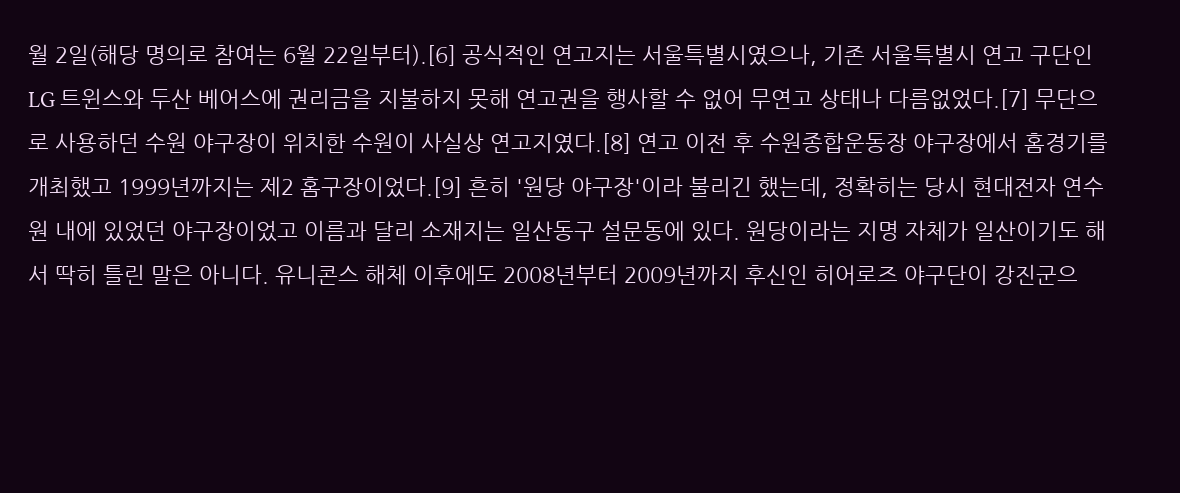월 2일(해당 명의로 참여는 6월 22일부터).[6] 공식적인 연고지는 서울특별시였으나, 기존 서울특별시 연고 구단인 LG 트윈스와 두산 베어스에 권리금을 지불하지 못해 연고권을 행사할 수 없어 무연고 상태나 다름없었다.[7] 무단으로 사용하던 수원 야구장이 위치한 수원이 사실상 연고지였다.[8] 연고 이전 후 수원종합운동장 야구장에서 홈경기를 개최했고 1999년까지는 제2 홈구장이었다.[9] 흔히 '원당 야구장'이라 불리긴 했는데, 정확히는 당시 현대전자 연수원 내에 있었던 야구장이었고 이름과 달리 소재지는 일산동구 설문동에 있다. 원당이라는 지명 자체가 일산이기도 해서 딱히 틀린 말은 아니다. 유니콘스 해체 이후에도 2008년부터 2009년까지 후신인 히어로즈 야구단이 강진군으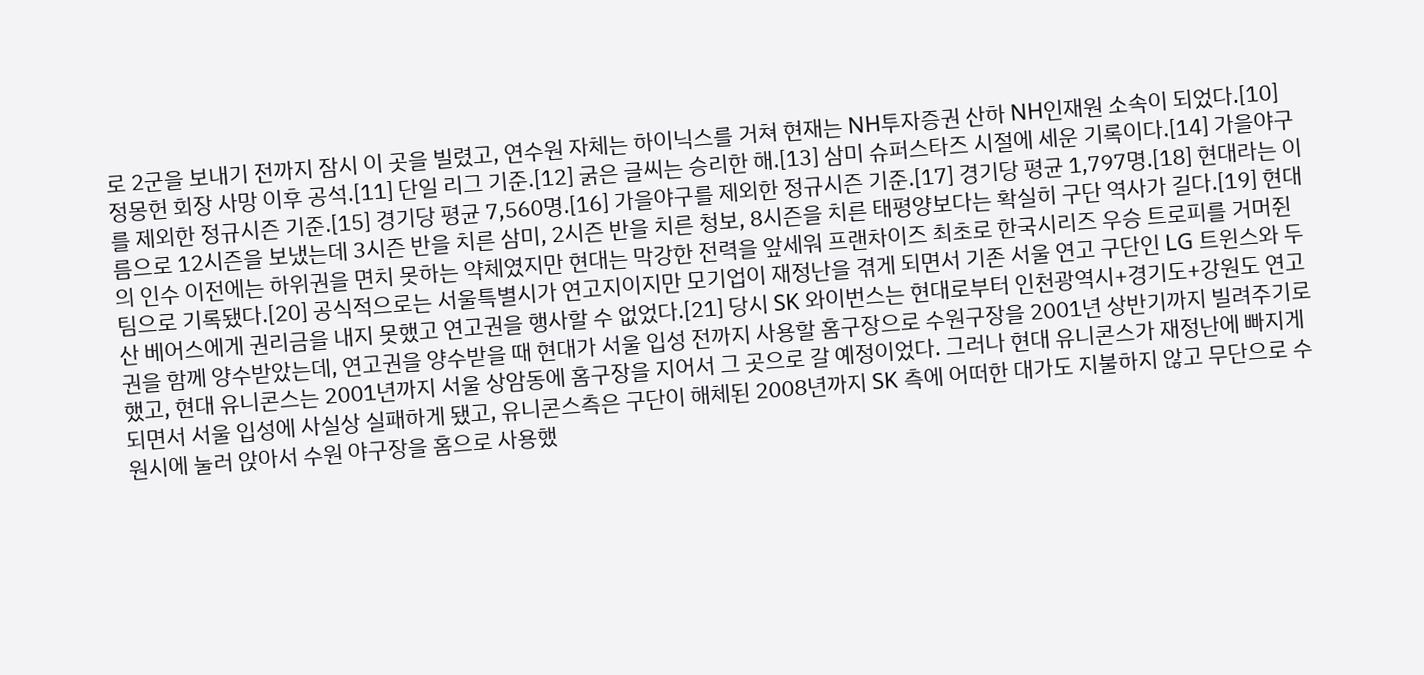로 2군을 보내기 전까지 잠시 이 곳을 빌렸고, 연수원 자체는 하이닉스를 거쳐 현재는 NH투자증권 산하 NH인재원 소속이 되었다.[10] 정몽헌 회장 사망 이후 공석.[11] 단일 리그 기준.[12] 굵은 글씨는 승리한 해.[13] 삼미 슈퍼스타즈 시절에 세운 기록이다.[14] 가을야구를 제외한 정규시즌 기준.[15] 경기당 평균 7,560명.[16] 가을야구를 제외한 정규시즌 기준.[17] 경기당 평균 1,797명.[18] 현대라는 이름으로 12시즌을 보냈는데 3시즌 반을 치른 삼미, 2시즌 반을 치른 청보, 8시즌을 치른 태평양보다는 확실히 구단 역사가 길다.[19] 현대의 인수 이전에는 하위권을 면치 못하는 약체였지만 현대는 막강한 전력을 앞세워 프랜차이즈 최초로 한국시리즈 우승 트로피를 거머쥔 팀으로 기록됐다.[20] 공식적으로는 서울특별시가 연고지이지만 모기업이 재정난을 겪게 되면서 기존 서울 연고 구단인 LG 트윈스와 두산 베어스에게 권리금을 내지 못했고 연고권을 행사할 수 없었다.[21] 당시 SK 와이번스는 현대로부터 인천광역시+경기도+강원도 연고권을 함께 양수받았는데, 연고권을 양수받을 때 현대가 서울 입성 전까지 사용할 홈구장으로 수원구장을 2001년 상반기까지 빌려주기로 했고, 현대 유니콘스는 2001년까지 서울 상암동에 홈구장을 지어서 그 곳으로 갈 예정이었다. 그러나 현대 유니콘스가 재정난에 빠지게 되면서 서울 입성에 사실상 실패하게 됐고, 유니콘스측은 구단이 해체된 2008년까지 SK 측에 어떠한 대가도 지불하지 않고 무단으로 수원시에 눌러 앉아서 수원 야구장을 홈으로 사용했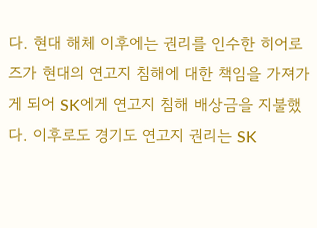다. 현대 해체 이후에는 권리를 인수한 히어로즈가 현대의 연고지 침해에 대한 책임을 가져가게 되어 SK에게 연고지 침해 배상금을 지불했다. 이후로도 경기도 연고지 권리는 SK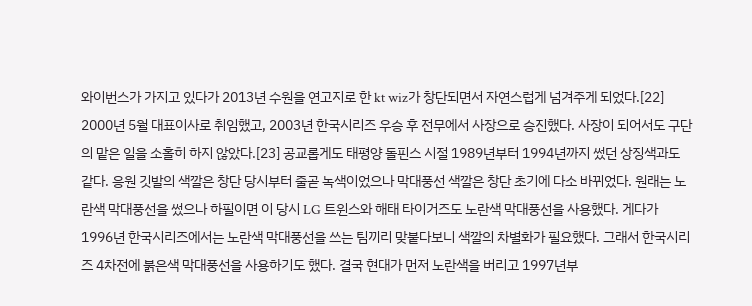와이번스가 가지고 있다가 2013년 수원을 연고지로 한 kt wiz가 창단되면서 자연스럽게 넘겨주게 되었다.[22] 2000년 5월 대표이사로 취임했고, 2003년 한국시리즈 우승 후 전무에서 사장으로 승진했다. 사장이 되어서도 구단의 맡은 일을 소홀히 하지 않았다.[23] 공교롭게도 태평양 돌핀스 시절 1989년부터 1994년까지 썼던 상징색과도 같다. 응원 깃발의 색깔은 창단 당시부터 줄곧 녹색이었으나 막대풍선 색깔은 창단 초기에 다소 바뀌었다. 원래는 노란색 막대풍선을 썼으나 하필이면 이 당시 LG 트윈스와 해태 타이거즈도 노란색 막대풍선을 사용했다. 게다가 1996년 한국시리즈에서는 노란색 막대풍선을 쓰는 팀끼리 맞붙다보니 색깔의 차별화가 필요했다. 그래서 한국시리즈 4차전에 붉은색 막대풍선을 사용하기도 했다. 결국 현대가 먼저 노란색을 버리고 1997년부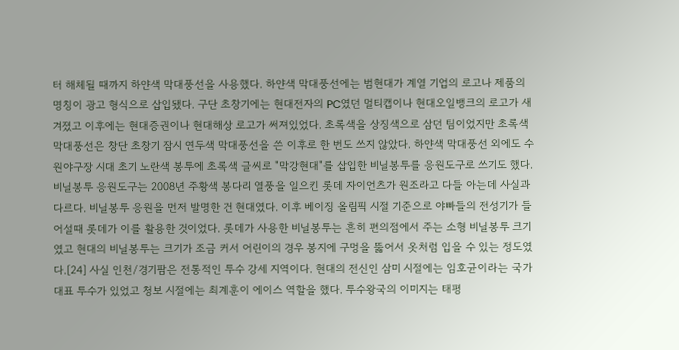터 해체될 때까지 하얀색 막대풍선을 사용했다. 하얀색 막대풍선에는 범현대가 계열 기업의 로고나 제품의 명칭이 광고 형식으로 삽입됐다. 구단 초창기에는 현대전자의 PC였던 멀티캡이나 현대오일뱅크의 로고가 새겨졌고 이후에는 현대증권이나 현대해상 로고가 써져있었다. 초록색을 상징색으로 삼던 팀이었지만 초록색 막대풍선은 창단 초창기 잠시 연두색 막대풍선을 쓴 이후로 한 번도 쓰지 않았다. 하얀색 막대풍선 외에도 수원야구장 시대 초기 노란색 봉투에 초록색 글씨로 "막강현대"를 삽입한 비닐봉투를 응원도구로 쓰기도 했다. 비닐봉투 응원도구는 2008년 주황색 봉다리 열풍을 일으킨 롯데 자이언츠가 원조라고 다들 아는데 사실과 다르다. 비닐봉투 응원을 먼저 발명한 건 현대였다. 이후 베이징 올림픽 시절 기준으로 야빠들의 전성기가 들어설때 롯데가 이를 활용한 것이었다. 롯데가 사용한 비닐봉투는 흔히 편의점에서 주는 소형 비닐봉투 크기였고 현대의 비닐봉투는 크기가 조금 커서 어린이의 경우 봉지에 구멍을 뚫어서 옷처럼 입을 수 있는 정도였다.[24] 사실 인천/경기팜은 전통적인 투수 강세 지역이다. 현대의 전신인 삼미 시절에는 임호균이라는 국가대표 투수가 있었고 청보 시절에는 최계훈이 에이스 역할을 했다. 투수왕국의 이미지는 태평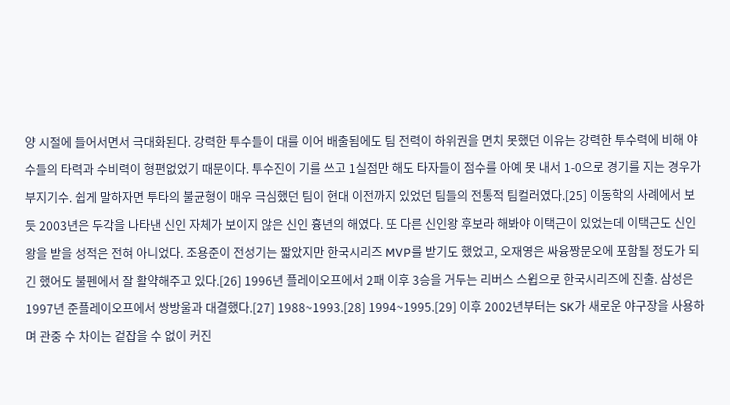양 시절에 들어서면서 극대화된다. 강력한 투수들이 대를 이어 배출됨에도 팀 전력이 하위권을 면치 못했던 이유는 강력한 투수력에 비해 야수들의 타력과 수비력이 형편없었기 때문이다. 투수진이 기를 쓰고 1실점만 해도 타자들이 점수를 아예 못 내서 1-0으로 경기를 지는 경우가 부지기수. 쉽게 말하자면 투타의 불균형이 매우 극심했던 팀이 현대 이전까지 있었던 팀들의 전통적 팀컬러였다.[25] 이동학의 사례에서 보듯 2003년은 두각을 나타낸 신인 자체가 보이지 않은 신인 흉년의 해였다. 또 다른 신인왕 후보라 해봐야 이택근이 있었는데 이택근도 신인왕을 받을 성적은 전혀 아니었다. 조용준이 전성기는 짧았지만 한국시리즈 MVP를 받기도 했었고, 오재영은 싸융짱문오에 포함될 정도가 되긴 했어도 불펜에서 잘 활약해주고 있다.[26] 1996년 플레이오프에서 2패 이후 3승을 거두는 리버스 스윕으로 한국시리즈에 진출. 삼성은 1997년 준플레이오프에서 쌍방울과 대결했다.[27] 1988~1993.[28] 1994~1995.[29] 이후 2002년부터는 SK가 새로운 야구장을 사용하며 관중 수 차이는 겉잡을 수 없이 커진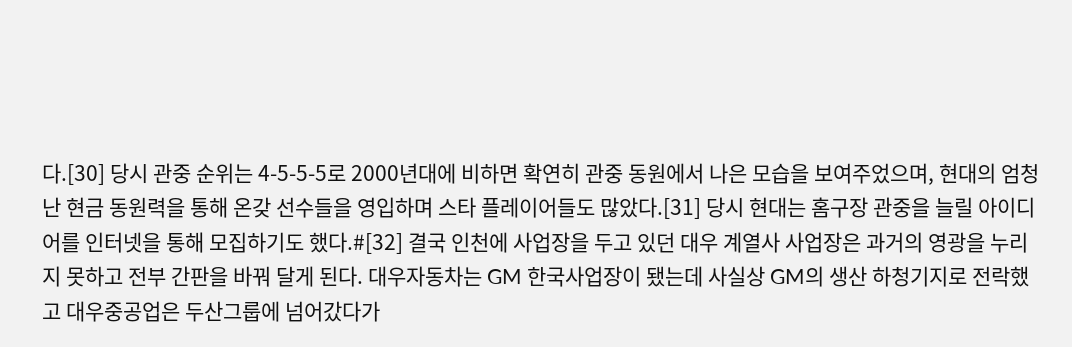다.[30] 당시 관중 순위는 4-5-5-5로 2000년대에 비하면 확연히 관중 동원에서 나은 모습을 보여주었으며, 현대의 엄청난 현금 동원력을 통해 온갖 선수들을 영입하며 스타 플레이어들도 많았다.[31] 당시 현대는 홈구장 관중을 늘릴 아이디어를 인터넷을 통해 모집하기도 했다.#[32] 결국 인천에 사업장을 두고 있던 대우 계열사 사업장은 과거의 영광을 누리지 못하고 전부 간판을 바꿔 달게 된다. 대우자동차는 GM 한국사업장이 됐는데 사실상 GM의 생산 하청기지로 전락했고 대우중공업은 두산그룹에 넘어갔다가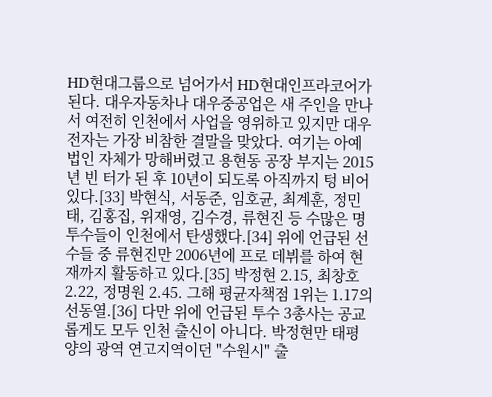HD현대그룹으로 넘어가서 HD현대인프라코어가 된다. 대우자동차나 대우중공업은 새 주인을 만나서 여전히 인천에서 사업을 영위하고 있지만 대우전자는 가장 비참한 결말을 맞았다. 여기는 아예 법인 자체가 망해버렸고 용현동 공장 부지는 2015년 빈 터가 된 후 10년이 되도록 아직까지 텅 비어있다.[33] 박현식, 서동준, 임호균, 최계훈, 정민태, 김홍집, 위재영, 김수경, 류현진 등 수많은 명투수들이 인천에서 탄생했다.[34] 위에 언급된 선수들 중 류현진만 2006년에 프로 데뷔를 하여 현재까지 활동하고 있다.[35] 박정현 2.15, 최창호 2.22, 정명원 2.45. 그해 평균자책점 1위는 1.17의 선동열.[36] 다만 위에 언급된 투수 3총사는 공교롭게도 모두 인천 출신이 아니다. 박정현만 태평양의 광역 연고지역이던 "수원시" 출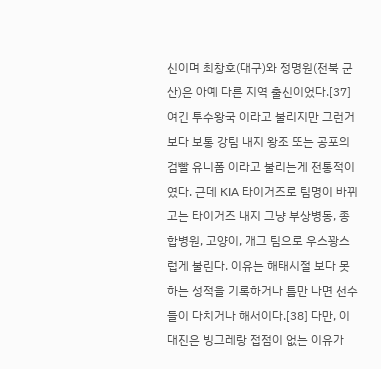신이며 최창호(대구)와 정명원(전북 군산)은 아예 다른 지역 출신이었다.[37] 여긴 투수왕국 이라고 불리지만 그런거 보다 보통 강팀 내지 왕조 또는 공포의 검빨 유니폼 이라고 불리는게 전통적이였다. 근데 KIA 타이거즈로 팀명이 바뀌고는 타이거즈 내지 그냥 부상병동, 종합병원, 고양이, 개그 팀으로 우스꽝스럽게 불린다. 이유는 해태시절 보다 못하는 성적을 기록하거나 틈만 나면 선수들이 다치거나 해서이다.[38] 다만, 이대진은 빙그레랑 접점이 없는 이유가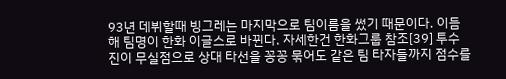93년 데뷔할때 빙그레는 마지막으로 팀이름을 썼기 때문이다. 이듬해 팀명이 한화 이글스로 바뀐다. 자세한건 한화그룹 참조[39] 투수진이 무실점으로 상대 타선을 꽁꽁 묶어도 같은 팀 타자들까지 점수를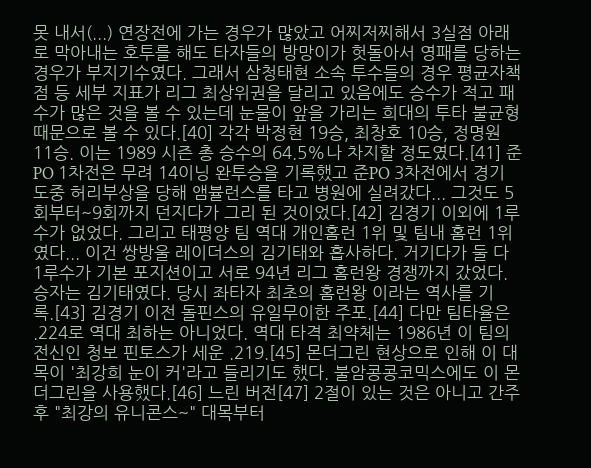못 내서(...) 연장전에 가는 경우가 많았고 어찌저찌해서 3실점 아래로 막아내는 호투를 해도 타자들의 방망이가 헛돌아서 영패를 당하는 경우가 부지기수였다. 그래서 삼청태현 소속 투수들의 경우 평균자책점 등 세부 지표가 리그 최상위권을 달리고 있음에도 승수가 적고 패수가 많은 것을 볼 수 있는데 눈물이 앞을 가리는 희대의 투타 불균형 때문으로 볼 수 있다.[40] 각각 박정현 19승, 최창호 10승, 정명원 11승. 이는 1989 시즌 총 승수의 64.5%나 차지할 정도였다.[41] 준PO 1차전은 무려 14이닝 완투승을 기록했고 준PO 3차전에서 경기 도중 허리부상을 당해 앰뷸런스를 타고 병원에 실려갔다... 그것도 5회부터~9회까지 던지다가 그리 된 것이었다.[42] 김경기 이외에 1루수가 없었다. 그리고 태평양 팀 역대 개인홈런 1위 및 팀내 홈런 1위였다... 이건 쌍방울 레이더스의 김기태와 흡사하다. 거기다가 둘 다 1루수가 기본 포지션이고 서로 94년 리그 홈런왕 경쟁까지 갔었다. 승자는 김기태였다. 당시 좌타자 최초의 홈런왕 이라는 역사를 기록.[43] 김경기 이전 돌핀스의 유일무이한 주포.[44] 다만 팀타율은 .224로 역대 최하는 아니었다. 역대 타격 최약체는 1986년 이 팀의 전신인 청보 핀토스가 세운 .219.[45] 몬더그린 현상으로 인해 이 대목이 '최강희 눈이 커'라고 들리기도 했다. 불암콩콩코믹스에도 이 몬더그린을 사용했다.[46] 느린 버전[47] 2절이 있는 것은 아니고 간주 후 "최강의 유니콘스~" 대목부터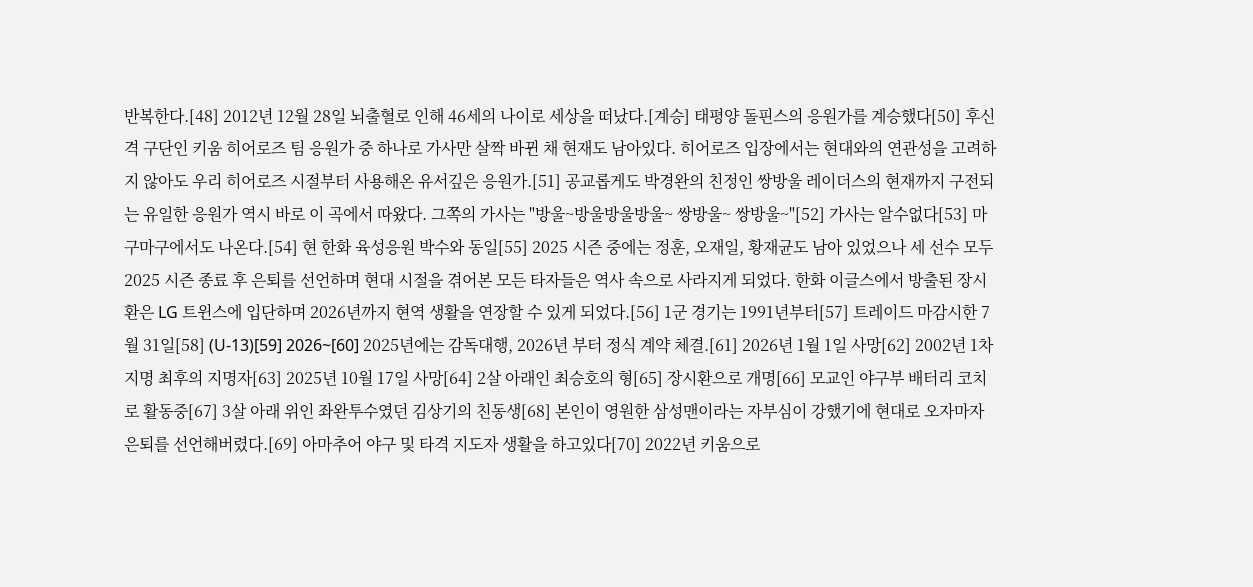반복한다.[48] 2012년 12월 28일 뇌출혈로 인해 46세의 나이로 세상을 떠났다.[계승] 태평양 돌핀스의 응원가를 계승했다[50] 후신격 구단인 키움 히어로즈 팀 응원가 중 하나로 가사만 살짝 바뀐 채 현재도 남아있다. 히어로즈 입장에서는 현대와의 연관성을 고려하지 않아도 우리 히어로즈 시절부터 사용해온 유서깊은 응원가.[51] 공교롭게도 박경완의 친정인 쌍방울 레이더스의 현재까지 구전되는 유일한 응원가 역시 바로 이 곡에서 따왔다. 그쪽의 가사는 "방울~방울방울방울~ 쌍방울~ 쌍방울~"[52] 가사는 알수없다[53] 마구마구에서도 나온다.[54] 현 한화 육성응원 박수와 동일[55] 2025 시즌 중에는 정훈, 오재일, 황재균도 남아 있었으나 세 선수 모두 2025 시즌 종료 후 은퇴를 선언하며 현대 시절을 겪어본 모든 타자들은 역사 속으로 사라지게 되었다. 한화 이글스에서 방출된 장시환은 LG 트윈스에 입단하며 2026년까지 현역 생활을 연장할 수 있게 되었다.[56] 1군 경기는 1991년부터[57] 트레이드 마감시한 7월 31일[58] (U-13)[59] 2026~[60] 2025년에는 감독대행, 2026년 부터 정식 계약 체결.[61] 2026년 1월 1일 사망[62] 2002년 1차지명 최후의 지명자[63] 2025년 10월 17일 사망[64] 2살 아래인 최승호의 형[65] 장시환으로 개명[66] 모교인 야구부 배터리 코치로 활동중[67] 3살 아래 위인 좌완투수였던 김상기의 친동생[68] 본인이 영원한 삼성맨이라는 자부심이 강했기에 현대로 오자마자 은퇴를 선언해버렸다.[69] 아마추어 야구 및 타격 지도자 생활을 하고있다[70] 2022년 키움으로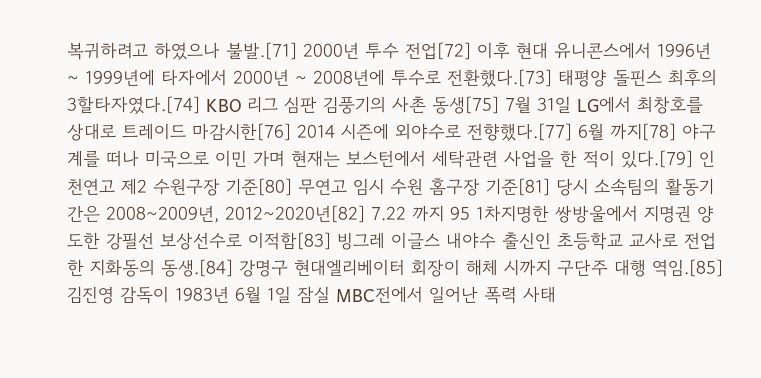복귀하려고 하였으나 불발.[71] 2000년 투수 전업[72] 이후 현대 유니콘스에서 1996년 ~ 1999년에 타자에서 2000년 ~ 2008년에 투수로 전환했다.[73] 태평양 돌핀스 최후의 3할타자였다.[74] KBO 리그 심판 김풍기의 사촌 동생[75] 7월 31일 LG에서 최창호를 상대로 트레이드 마감시한[76] 2014 시즌에 외야수로 전향했다.[77] 6월 까지[78] 야구계를 떠나 미국으로 이민 가며 현재는 보스턴에서 세탁관련 사업을 한 적이 있다.[79] 인천연고 제2 수원구장 기준[80] 무연고 임시 수원 홈구장 기준[81] 당시 소속팀의 활동기간은 2008~2009년, 2012~2020년[82] 7.22 까지 95 1차지명한 쌍방울에서 지명권 양도한 강필선 보상선수로 이적함[83] 빙그레 이글스 내야수 출신인 초등학교 교사로 전업한 지화동의 동생.[84] 강명구 현대엘리베이터 회장이 해체 시까지 구단주 대행 역임.[85] 김진영 감독이 1983년 6월 1일 잠실 MBC전에서 일어난 폭력 사태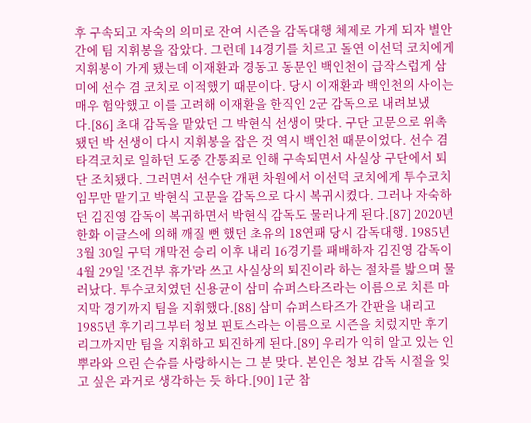후 구속되고 자숙의 의미로 잔여 시즌을 감독대행 체제로 가게 되자 별안간에 팀 지휘봉을 잡았다. 그런데 14경기를 치르고 돌연 이선덕 코치에게 지휘봉이 가게 됐는데 이재환과 경동고 동문인 백인천이 급작스럽게 삼미에 선수 겸 코치로 이적했기 때문이다. 당시 이재환과 백인천의 사이는 매우 험악했고 이를 고려해 이재환을 한직인 2군 감독으로 내려보냈다.[86] 초대 감독을 맡았던 그 박현식 선생이 맞다. 구단 고문으로 위촉됐던 박 선생이 다시 지휘봉을 잡은 것 역시 백인천 때문이었다. 선수 겸 타격코치로 일하던 도중 간통죄로 인해 구속되면서 사실상 구단에서 퇴단 조치됐다. 그러면서 선수단 개편 차원에서 이선덕 코치에게 투수코치 임무만 맡기고 박현식 고문을 감독으로 다시 복귀시켰다. 그러나 자숙하던 김진영 감독이 복귀하면서 박현식 감독도 물러나게 된다.[87] 2020년 한화 이글스에 의해 깨질 뻔 했던 초유의 18연패 당시 감독대행. 1985년 3월 30일 구덕 개막전 승리 이후 내리 16경기를 패배하자 김진영 감독이 4월 29일 '조건부 휴가'라 쓰고 사실상의 퇴진이라 하는 절차를 밟으며 물러났다. 투수코치였던 신용균이 삼미 슈퍼스타즈라는 이름으로 치른 마지막 경기까지 팀을 지휘했다.[88] 삼미 슈퍼스타즈가 간판을 내리고 1985년 후기리그부터 청보 핀토스라는 이름으로 시즌을 치렀지만 후기리그까지만 팀을 지휘하고 퇴진하게 된다.[89] 우리가 익히 알고 있는 인뿌라와 으린 슨슈를 사랑하시는 그 분 맞다. 본인은 청보 감독 시절을 잊고 싶은 과거로 생각하는 듯 하다.[90] 1군 참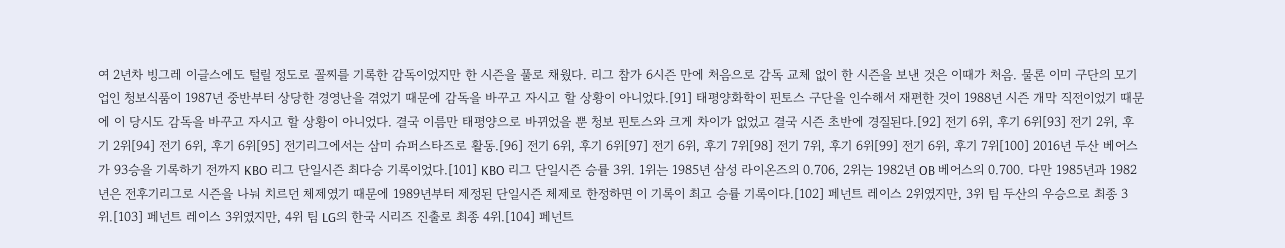여 2년차 빙그레 이글스에도 털릴 정도로 꼴찌를 기록한 감독이었지만 한 시즌을 풀로 채웠다. 리그 참가 6시즌 만에 처음으로 감독 교체 없이 한 시즌을 보낸 것은 이때가 처음. 물론 이미 구단의 모기업인 청보식품이 1987년 중반부터 상당한 경영난을 겪었기 때문에 감독을 바꾸고 자시고 할 상황이 아니었다.[91] 태평양화학이 핀토스 구단을 인수해서 재편한 것이 1988년 시즌 개막 직전이었기 때문에 이 당시도 감독을 바꾸고 자시고 할 상황이 아니었다. 결국 이름만 태평양으로 바뀌었을 뿐 청보 핀토스와 크게 차이가 없었고 결국 시즌 초반에 경질된다.[92] 전기 6위, 후기 6위[93] 전기 2위, 후기 2위[94] 전기 6위, 후기 6위[95] 전기리그에서는 삼미 슈퍼스타즈로 활동.[96] 전기 6위, 후기 6위[97] 전기 6위, 후기 7위[98] 전기 7위, 후기 6위[99] 전기 6위, 후기 7위[100] 2016년 두산 베어스가 93승을 기록하기 전까지 KBO 리그 단일시즌 최다승 기록이었다.[101] KBO 리그 단일시즌 승률 3위. 1위는 1985년 삼성 라이온즈의 0.706, 2위는 1982년 OB 베어스의 0.700. 다만 1985년과 1982년은 전후기리그로 시즌을 나눠 치르던 체제였기 때문에 1989년부터 제정된 단일시즌 체제로 한정하면 이 기록이 최고 승률 기록이다.[102] 페넌트 레이스 2위였지만, 3위 팀 두산의 우승으로 최종 3위.[103] 페넌트 레이스 3위였지만, 4위 팀 LG의 한국 시리즈 진출로 최종 4위.[104] 페넌트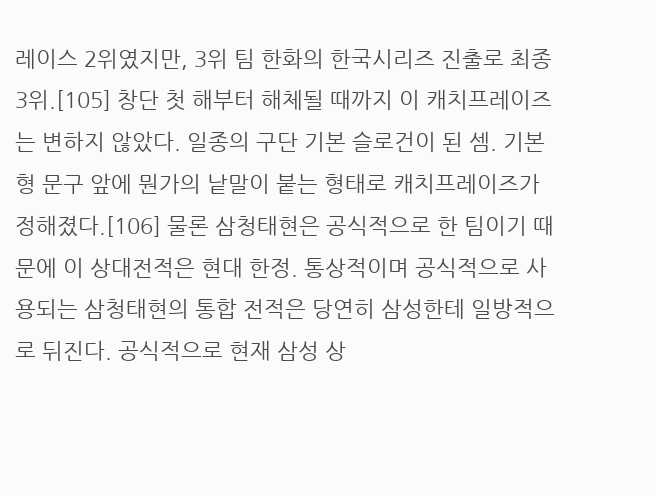레이스 2위였지만, 3위 팀 한화의 한국시리즈 진출로 최종 3위.[105] 창단 첫 해부터 해체될 때까지 이 캐치프레이즈는 변하지 않았다. 일종의 구단 기본 슬로건이 된 셈. 기본형 문구 앞에 뭔가의 낱말이 붙는 형태로 캐치프레이즈가 정해졌다.[106] 물론 삼청태현은 공식적으로 한 팀이기 때문에 이 상대전적은 현대 한정. 통상적이며 공식적으로 사용되는 삼청태현의 통합 전적은 당연히 삼성한테 일방적으로 뒤진다. 공식적으로 현재 삼성 상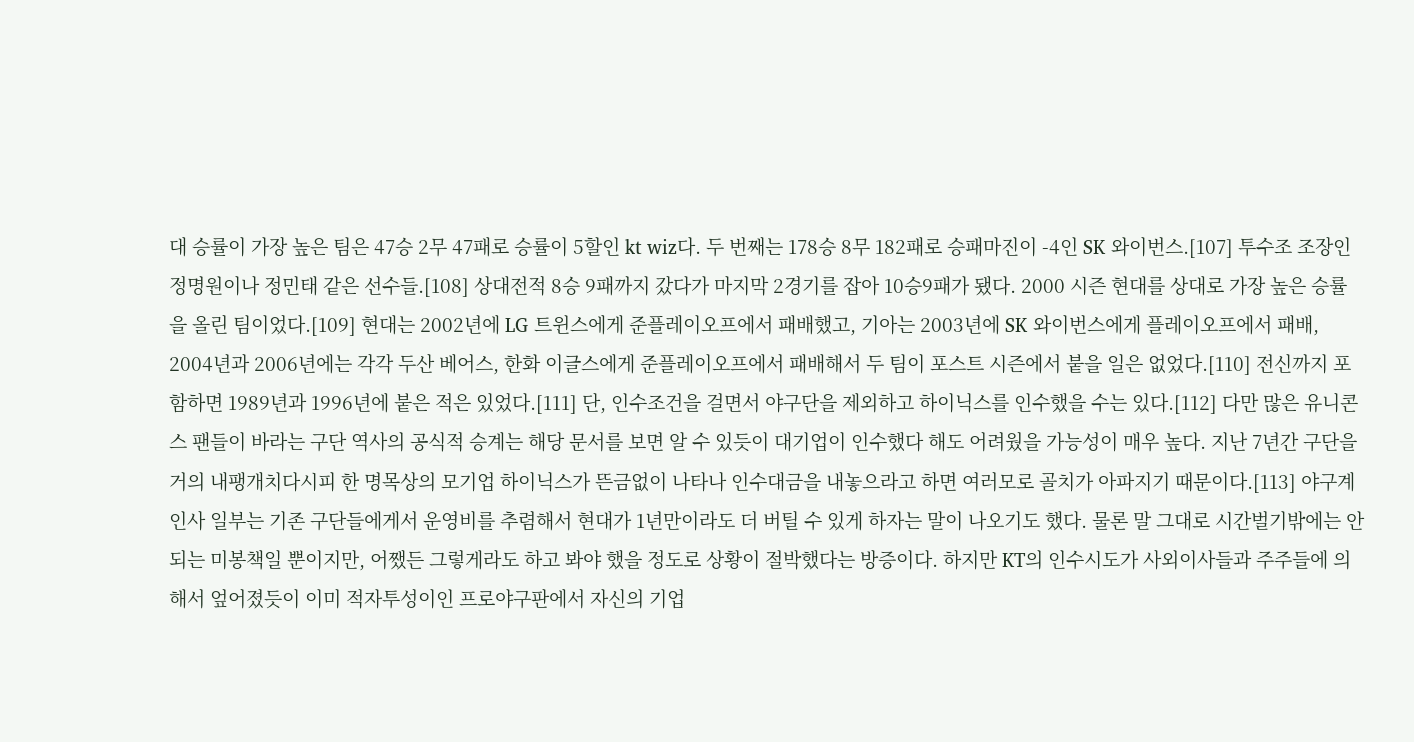대 승률이 가장 높은 팀은 47승 2무 47패로 승률이 5할인 kt wiz다. 두 번째는 178승 8무 182패로 승패마진이 -4인 SK 와이번스.[107] 투수조 조장인 정명원이나 정민태 같은 선수들.[108] 상대전적 8승 9패까지 갔다가 마지막 2경기를 잡아 10승9패가 됐다. 2000 시즌 현대를 상대로 가장 높은 승률을 올린 팀이었다.[109] 현대는 2002년에 LG 트윈스에게 준플레이오프에서 패배했고, 기아는 2003년에 SK 와이번스에게 플레이오프에서 패배, 2004년과 2006년에는 각각 두산 베어스, 한화 이글스에게 준플레이오프에서 패배해서 두 팀이 포스트 시즌에서 붙을 일은 없었다.[110] 전신까지 포함하면 1989년과 1996년에 붙은 적은 있었다.[111] 단, 인수조건을 걸면서 야구단을 제외하고 하이닉스를 인수했을 수는 있다.[112] 다만 많은 유니콘스 팬들이 바라는 구단 역사의 공식적 승계는 해당 문서를 보면 알 수 있듯이 대기업이 인수했다 해도 어려웠을 가능성이 매우 높다. 지난 7년간 구단을 거의 내팽개치다시피 한 명목상의 모기업 하이닉스가 뜬금없이 나타나 인수대금을 내놓으라고 하면 여러모로 골치가 아파지기 때문이다.[113] 야구계 인사 일부는 기존 구단들에게서 운영비를 추렴해서 현대가 1년만이라도 더 버틸 수 있게 하자는 말이 나오기도 했다. 물론 말 그대로 시간벌기밖에는 안 되는 미봉책일 뿐이지만, 어쨌든 그렇게라도 하고 봐야 했을 정도로 상황이 절박했다는 방증이다. 하지만 KT의 인수시도가 사외이사들과 주주들에 의해서 엎어졌듯이 이미 적자투성이인 프로야구판에서 자신의 기업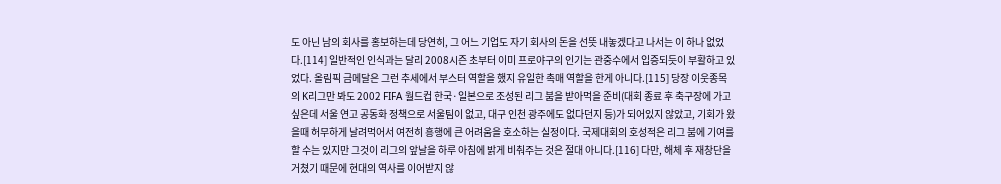도 아닌 남의 회사를 홍보하는데 당연히, 그 어느 기업도 자기 회사의 돈을 선뜻 내놓겠다고 나서는 이 하나 없었다.[114] 일반적인 인식과는 달리 2008시즌 초부터 이미 프로야구의 인기는 관중수에서 입증되듯이 부활하고 있었다. 올림픽 금메달은 그런 추세에서 부스터 역할을 했지 유일한 촉매 역할을 한게 아니다.[115] 당장 이웃종목의 K리그만 봐도 2002 FIFA 월드컵 한국·일본으로 조성된 리그 붐을 받아먹을 준비(대회 종료 후 축구장에 가고 싶은데 서울 연고 공동화 정책으로 서울팀이 없고, 대구 인천 광주에도 없다던지 등)가 되어있지 않았고, 기회가 왔을때 허무하게 날려먹어서 여전히 흥행에 큰 어려움을 호소하는 실정이다. 국제대회의 호성적은 리그 붐에 기여를 할 수는 있지만 그것이 리그의 앞날을 하루 아침에 밝게 비춰주는 것은 절대 아니다.[116] 다만, 해체 후 재창단을 거쳤기 때문에 현대의 역사를 이어받지 않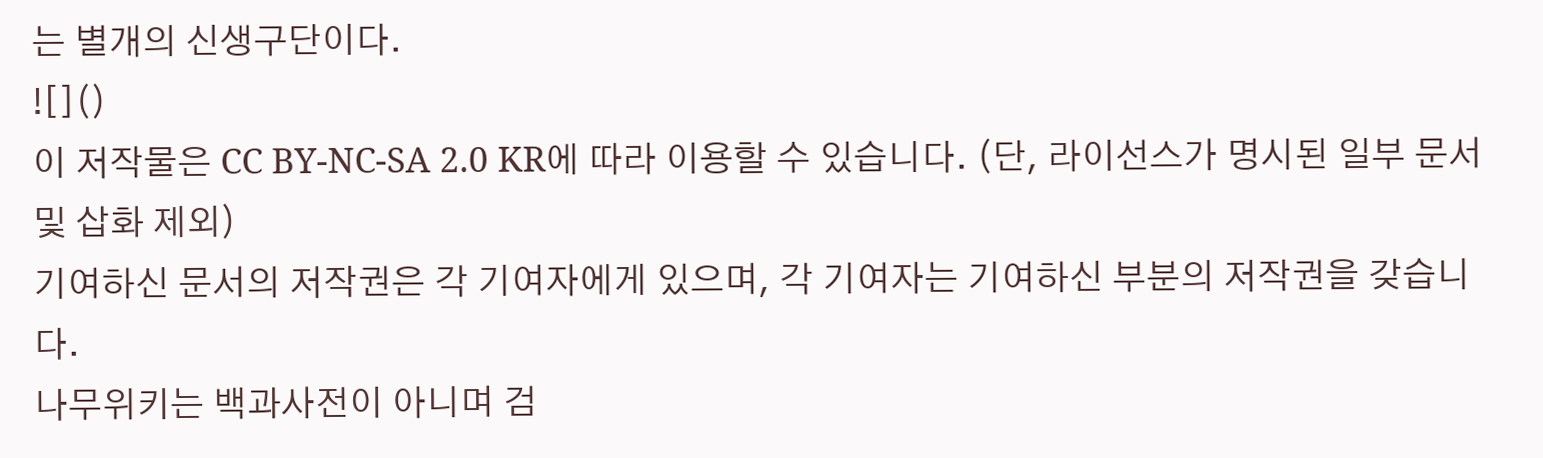는 별개의 신생구단이다.
![]()
이 저작물은 CC BY-NC-SA 2.0 KR에 따라 이용할 수 있습니다. (단, 라이선스가 명시된 일부 문서 및 삽화 제외)
기여하신 문서의 저작권은 각 기여자에게 있으며, 각 기여자는 기여하신 부분의 저작권을 갖습니다.
나무위키는 백과사전이 아니며 검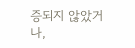증되지 않았거나,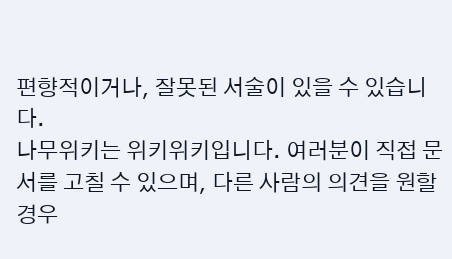편향적이거나, 잘못된 서술이 있을 수 있습니다.
나무위키는 위키위키입니다. 여러분이 직접 문서를 고칠 수 있으며, 다른 사람의 의견을 원할 경우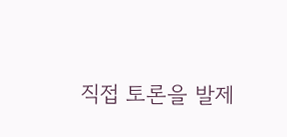직접 토론을 발제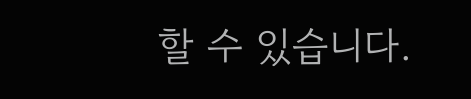할 수 있습니다.